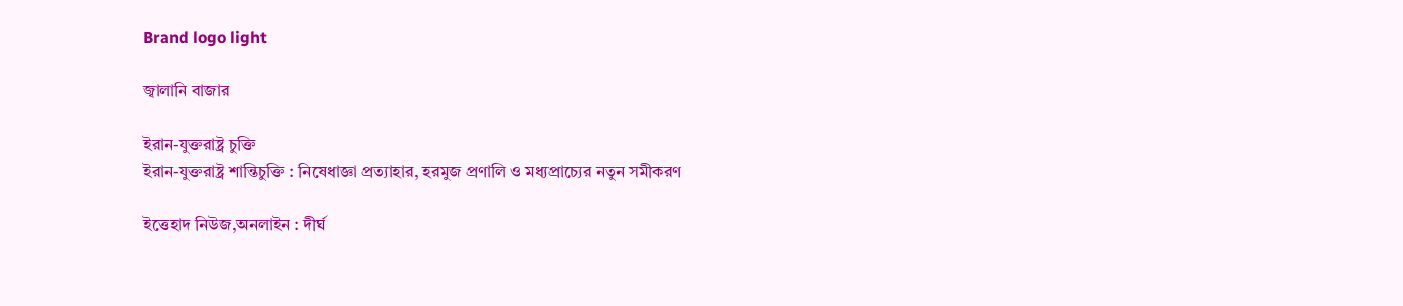Brand logo light

জ্বালানি বাজার

ইরান-যুক্তরাষ্ট্র চুক্তি
ইরান-যুক্তরাষ্ট্র শান্তিচুক্তি : নিষেধাজ্ঞা প্রত্যাহার, হরমুজ প্রণালি ও মধ্যপ্রাচ্যের নতুন সমীকরণ

ইত্তেহাদ নিউজ,অনলাইন : দীর্ঘ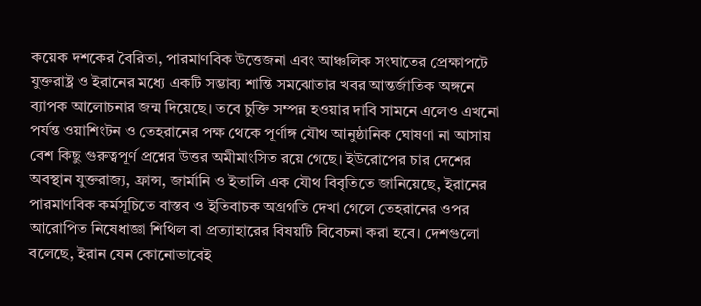কয়েক দশকের বৈরিতা, পারমাণবিক উত্তেজনা এবং আঞ্চলিক সংঘাতের প্রেক্ষাপটে যুক্তরাষ্ট্র ও ইরানের মধ্যে একটি সম্ভাব্য শান্তি সমঝোতার খবর আন্তর্জাতিক অঙ্গনে ব্যাপক আলোচনার জন্ম দিয়েছে। তবে চুক্তি সম্পন্ন হওয়ার দাবি সামনে এলেও এখনো পর্যন্ত ওয়াশিংটন ও তেহরানের পক্ষ থেকে পূর্ণাঙ্গ যৌথ আনুষ্ঠানিক ঘোষণা না আসায় বেশ কিছু গুরুত্বপূর্ণ প্রশ্নের উত্তর অমীমাংসিত রয়ে গেছে। ইউরোপের চার দেশের অবস্থান যুক্তরাজ্য, ফ্রান্স, জার্মানি ও ইতালি এক যৌথ বিবৃতিতে জানিয়েছে, ইরানের পারমাণবিক কর্মসূচিতে বাস্তব ও ইতিবাচক অগ্রগতি দেখা গেলে তেহরানের ওপর আরোপিত নিষেধাজ্ঞা শিথিল বা প্রত্যাহারের বিষয়টি বিবেচনা করা হবে। দেশগুলো বলেছে, ইরান যেন কোনোভাবেই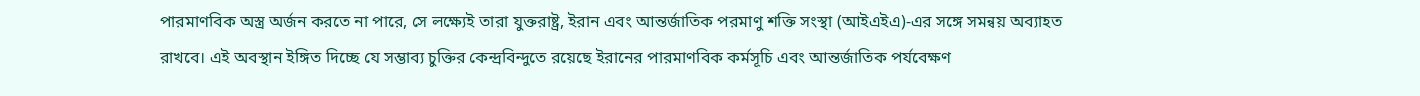পারমাণবিক অস্ত্র অর্জন করতে না পারে, সে লক্ষ্যেই তারা যুক্তরাষ্ট্র, ইরান এবং আন্তর্জাতিক পরমাণু শক্তি সংস্থা (আইএইএ)-এর সঙ্গে সমন্বয় অব্যাহত রাখবে। এই অবস্থান ইঙ্গিত দিচ্ছে যে সম্ভাব্য চুক্তির কেন্দ্রবিন্দুতে রয়েছে ইরানের পারমাণবিক কর্মসূচি এবং আন্তর্জাতিক পর্যবেক্ষণ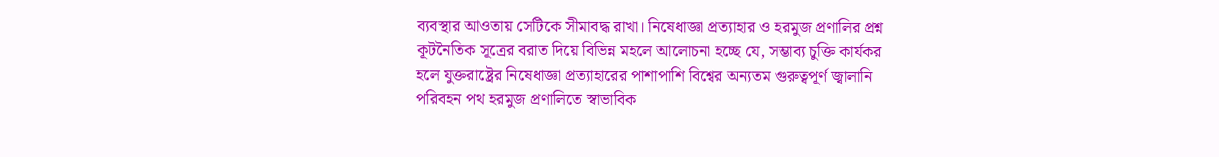ব্যবস্থার আওতায় সেটিকে সীমাবদ্ধ রাখা। নিষেধাজ্ঞা প্রত্যাহার ও হরমুজ প্রণালির প্রশ্ন কূটনৈতিক সূত্রের বরাত দিয়ে বিভিন্ন মহলে আলোচনা হচ্ছে যে, সম্ভাব্য চুক্তি কার্যকর হলে যুক্তরাষ্ট্রের নিষেধাজ্ঞা প্রত্যাহারের পাশাপাশি বিশ্বের অন্যতম গুরুত্বপূর্ণ জ্বালানি পরিবহন পথ হরমুজ প্রণালিতে স্বাভাবিক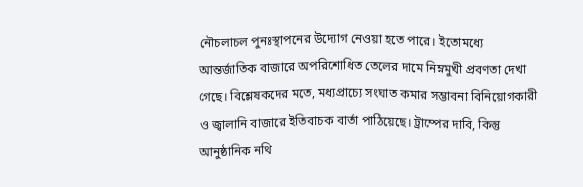নৌচলাচল পুনঃস্থাপনের উদ্যোগ নেওয়া হতে পারে। ইতোমধ্যে আন্তর্জাতিক বাজারে অপরিশোধিত তেলের দামে নিম্নমুখী প্রবণতা দেখা গেছে। বিশ্লেষকদের মতে, মধ্যপ্রাচ্যে সংঘাত কমার সম্ভাবনা বিনিয়োগকারী ও জ্বালানি বাজারে ইতিবাচক বার্তা পাঠিয়েছে। ট্রাম্পের দাবি, কিন্তু আনুষ্ঠানিক নথি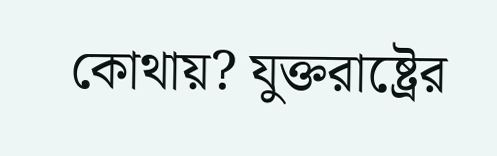কোথায়? যুক্তরাষ্ট্রের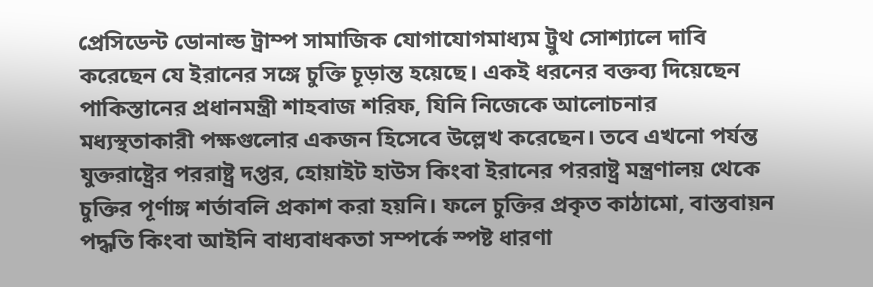প্রেসিডেন্ট ডোনাল্ড ট্রাম্প সামাজিক যোগাযোগমাধ্যম ট্রুথ সোশ্যালে দাবি করেছেন যে ইরানের সঙ্গে চুক্তি চূড়ান্ত হয়েছে। একই ধরনের বক্তব্য দিয়েছেন পাকিস্তানের প্রধানমন্ত্রী শাহবাজ শরিফ, যিনি নিজেকে আলোচনার মধ্যস্থতাকারী পক্ষগুলোর একজন হিসেবে উল্লেখ করেছেন। তবে এখনো পর্যন্ত যুক্তরাষ্ট্রের পররাষ্ট্র দপ্তর, হোয়াইট হাউস কিংবা ইরানের পররাষ্ট্র মন্ত্রণালয় থেকে চুক্তির পূর্ণাঙ্গ শর্তাবলি প্রকাশ করা হয়নি। ফলে চুক্তির প্রকৃত কাঠামো, বাস্তবায়ন পদ্ধতি কিংবা আইনি বাধ্যবাধকতা সম্পর্কে স্পষ্ট ধারণা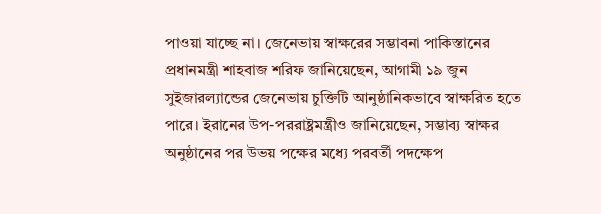পাওয়া যাচ্ছে না। জেনেভায় স্বাক্ষরের সম্ভাবনা পাকিস্তানের প্রধানমন্ত্রী শাহবাজ শরিফ জানিয়েছেন, আগামী ১৯ জুন সুইজারল্যান্ডের জেনেভায় চুক্তিটি আনুষ্ঠানিকভাবে স্বাক্ষরিত হতে পারে। ইরানের উপ-পররাষ্ট্রমন্ত্রীও জানিয়েছেন, সম্ভাব্য স্বাক্ষর অনুষ্ঠানের পর উভয় পক্ষের মধ্যে পরবর্তী পদক্ষেপ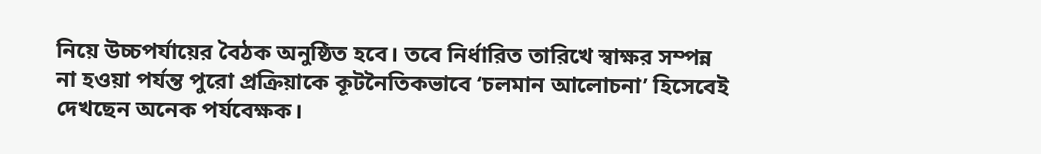নিয়ে উচ্চপর্যায়ের বৈঠক অনুষ্ঠিত হবে। তবে নির্ধারিত তারিখে স্বাক্ষর সম্পন্ন না হওয়া পর্যন্ত পুরো প্রক্রিয়াকে কূটনৈতিকভাবে ‘চলমান আলোচনা’ হিসেবেই দেখছেন অনেক পর্যবেক্ষক।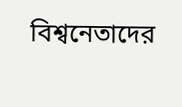বিশ্বনেতাদের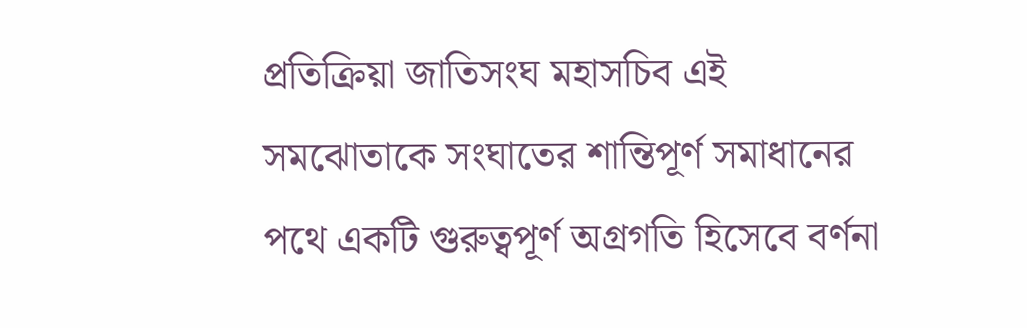প্রতিক্রিয়া জাতিসংঘ মহাসচিব এই সমঝোতাকে সংঘাতের শান্তিপূর্ণ সমাধানের পথে একটি গুরুত্বপূর্ণ অগ্রগতি হিসেবে বর্ণনা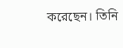করেছেন। তিনি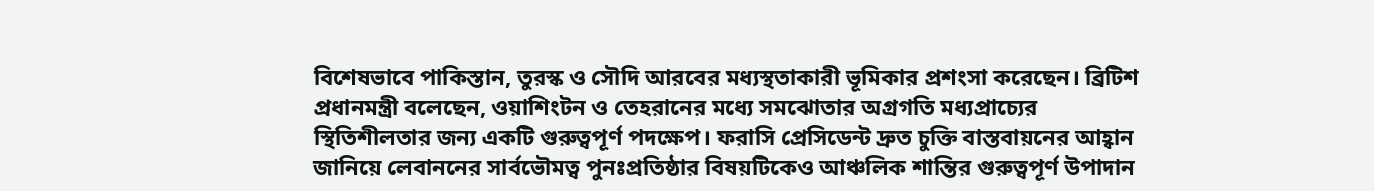বিশেষভাবে পাকিস্তান, তুরস্ক ও সৌদি আরবের মধ্যস্থতাকারী ভূমিকার প্রশংসা করেছেন। ব্রিটিশ প্রধানমন্ত্রী বলেছেন, ওয়াশিংটন ও তেহরানের মধ্যে সমঝোতার অগ্রগতি মধ্যপ্রাচ্যের স্থিতিশীলতার জন্য একটি গুরুত্বপূর্ণ পদক্ষেপ। ফরাসি প্রেসিডেন্ট দ্রুত চুক্তি বাস্তবায়নের আহ্বান জানিয়ে লেবাননের সার্বভৌমত্ব পুনঃপ্রতিষ্ঠার বিষয়টিকেও আঞ্চলিক শান্তির গুরুত্বপূর্ণ উপাদান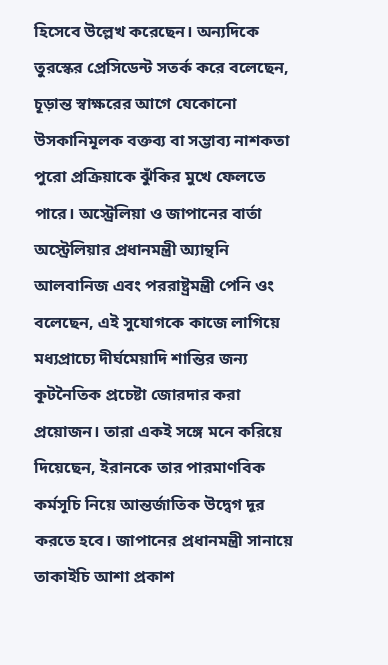হিসেবে উল্লেখ করেছেন। অন্যদিকে তুরস্কের প্রেসিডেন্ট সতর্ক করে বলেছেন, চূড়ান্ত স্বাক্ষরের আগে যেকোনো উসকানিমূলক বক্তব্য বা সম্ভাব্য নাশকতা পুরো প্রক্রিয়াকে ঝুঁকির মুখে ফেলতে পারে। অস্ট্রেলিয়া ও জাপানের বার্তা অস্ট্রেলিয়ার প্রধানমন্ত্রী অ্যান্থনি আলবানিজ এবং পররাষ্ট্রমন্ত্রী পেনি ওং বলেছেন, এই সুযোগকে কাজে লাগিয়ে মধ্যপ্রাচ্যে দীর্ঘমেয়াদি শান্তির জন্য কূটনৈতিক প্রচেষ্টা জোরদার করা প্রয়োজন। তারা একই সঙ্গে মনে করিয়ে দিয়েছেন, ইরানকে তার পারমাণবিক কর্মসূচি নিয়ে আন্তর্জাতিক উদ্বেগ দূর করতে হবে। জাপানের প্রধানমন্ত্রী সানায়ে তাকাইচি আশা প্রকাশ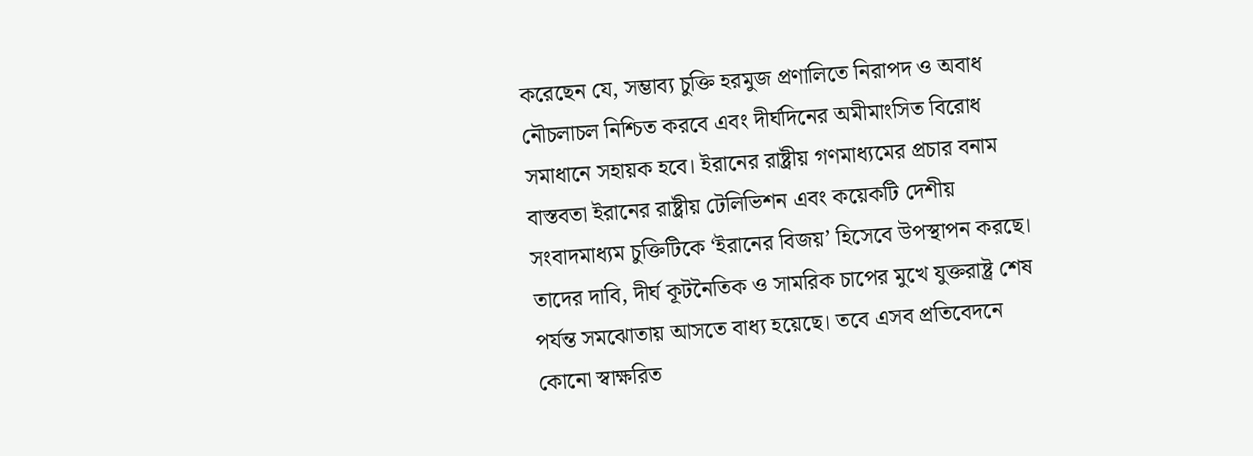করেছেন যে, সম্ভাব্য চুক্তি হরমুজ প্রণালিতে নিরাপদ ও অবাধ নৌচলাচল নিশ্চিত করবে এবং দীর্ঘদিনের অমীমাংসিত বিরোধ সমাধানে সহায়ক হবে। ইরানের রাষ্ট্রীয় গণমাধ্যমের প্রচার বনাম বাস্তবতা ইরানের রাষ্ট্রীয় টেলিভিশন এবং কয়েকটি দেশীয় সংবাদমাধ্যম চুক্তিটিকে ‘ইরানের বিজয়’ হিসেবে উপস্থাপন করছে। তাদের দাবি, দীর্ঘ কূটনৈতিক ও সামরিক চাপের মুখে যুক্তরাষ্ট্র শেষ পর্যন্ত সমঝোতায় আসতে বাধ্য হয়েছে। তবে এসব প্রতিবেদনে কোনো স্বাক্ষরিত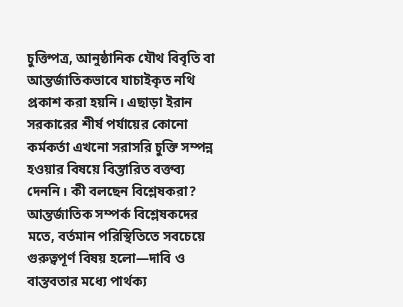চুক্তিপত্র, আনুষ্ঠানিক যৌথ বিবৃতি বা আন্তর্জাতিকভাবে যাচাইকৃত নথি প্রকাশ করা হয়নি। এছাড়া ইরান সরকারের শীর্ষ পর্যায়ের কোনো কর্মকর্তা এখনো সরাসরি চুক্তি সম্পন্ন হওয়ার বিষয়ে বিস্তারিত বক্তব্য দেননি। কী বলছেন বিশ্লেষকরা? আন্তর্জাতিক সম্পর্ক বিশ্লেষকদের মতে, বর্তমান পরিস্থিতিতে সবচেয়ে গুরুত্বপূর্ণ বিষয় হলো—দাবি ও বাস্তবতার মধ্যে পার্থক্য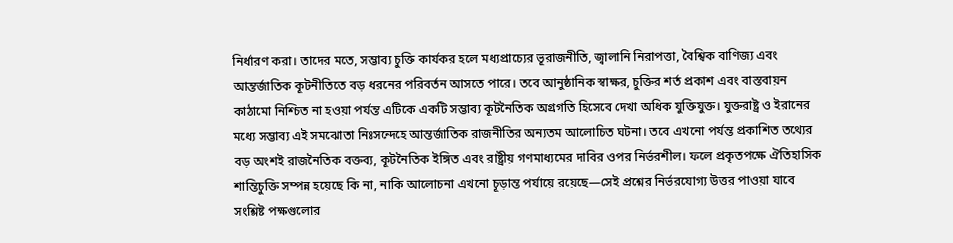নির্ধারণ করা। তাদের মতে, সম্ভাব্য চুক্তি কার্যকর হলে মধ্যপ্রাচ্যের ভূরাজনীতি, জ্বালানি নিরাপত্তা, বৈশ্বিক বাণিজ্য এবং আন্তর্জাতিক কূটনীতিতে বড় ধরনের পরিবর্তন আসতে পারে। তবে আনুষ্ঠানিক স্বাক্ষর, চুক্তির শর্ত প্রকাশ এবং বাস্তবায়ন কাঠামো নিশ্চিত না হওয়া পর্যন্ত এটিকে একটি সম্ভাব্য কূটনৈতিক অগ্রগতি হিসেবে দেখা অধিক যুক্তিযুক্ত। যুক্তরাষ্ট্র ও ইরানের মধ্যে সম্ভাব্য এই সমঝোতা নিঃসন্দেহে আন্তর্জাতিক রাজনীতির অন্যতম আলোচিত ঘটনা। তবে এখনো পর্যন্ত প্রকাশিত তথ্যের বড় অংশই রাজনৈতিক বক্তব্য, কূটনৈতিক ইঙ্গিত এবং রাষ্ট্রীয় গণমাধ্যমের দাবির ওপর নির্ভরশীল। ফলে প্রকৃতপক্ষে ঐতিহাসিক শান্তিচুক্তি সম্পন্ন হয়েছে কি না, নাকি আলোচনা এখনো চূড়ান্ত পর্যায়ে রয়েছে—সেই প্রশ্নের নির্ভরযোগ্য উত্তর পাওয়া যাবে সংশ্লিষ্ট পক্ষগুলোর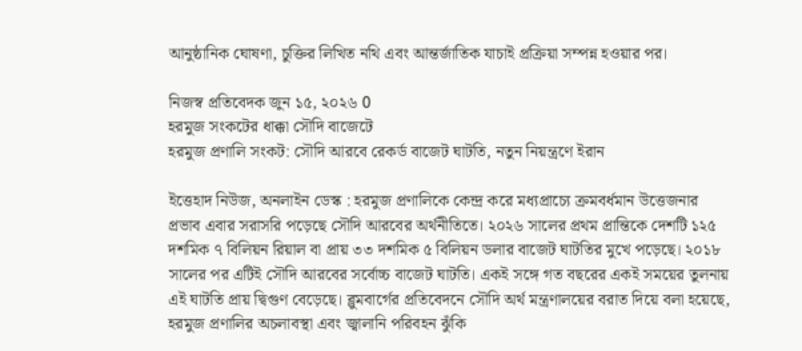আনুষ্ঠানিক ঘোষণা, চুক্তির লিখিত নথি এবং আন্তর্জাতিক যাচাই প্রক্রিয়া সম্পন্ন হওয়ার পর।

নিজস্ব প্রতিবেদক জুন ১৫, ২০২৬ 0
হরমুজ সংকটের ধাক্কা সৌদি বাজেটে
হরমুজ প্রণালি সংকট: সৌদি আরবে রেকর্ড বাজেট ঘাটতি, নতুন নিয়ন্ত্রণে ইরান

ইত্তেহাদ নিউজ, অনলাইন ডেস্ক : হরমুজ প্রণালিকে কেন্দ্র করে মধ্যপ্রাচ্যে ক্রমবর্ধমান উত্তেজনার প্রভাব এবার সরাসরি পড়েছে সৌদি আরবের অর্থনীতিতে। ২০২৬ সালের প্রথম প্রান্তিকে দেশটি ১২৫ দশমিক ৭ বিলিয়ন রিয়াল বা প্রায় ৩৩ দশমিক ৫ বিলিয়ন ডলার বাজেট ঘাটতির মুখে পড়েছে। ২০১৮ সালের পর এটিই সৌদি আরবের সর্বোচ্চ বাজেট ঘাটতি। একই সঙ্গে গত বছরের একই সময়ের তুলনায় এই ঘাটতি প্রায় দ্বিগুণ বেড়েছে। ব্লুমবার্গের প্রতিবেদনে সৌদি অর্থ মন্ত্রণালয়ের বরাত দিয়ে বলা হয়েছে, হরমুজ প্রণালির অচলাবস্থা এবং জ্বালানি পরিবহন ঝুঁকি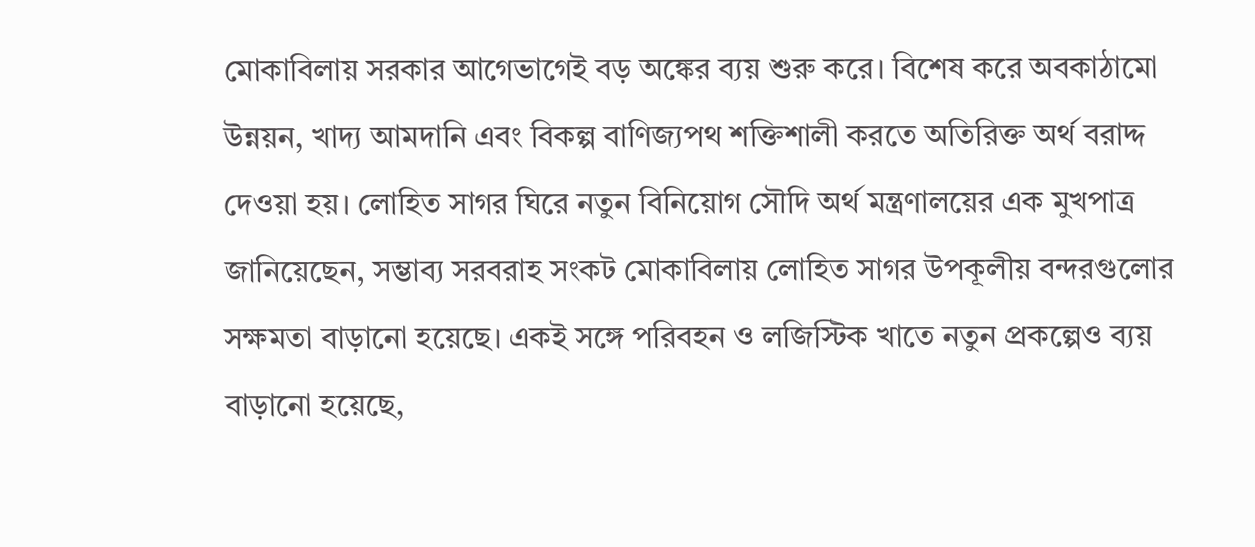মোকাবিলায় সরকার আগেভাগেই বড় অঙ্কের ব্যয় শুরু করে। বিশেষ করে অবকাঠামো উন্নয়ন, খাদ্য আমদানি এবং বিকল্প বাণিজ্যপথ শক্তিশালী করতে অতিরিক্ত অর্থ বরাদ্দ দেওয়া হয়। লোহিত সাগর ঘিরে নতুন বিনিয়োগ সৌদি অর্থ মন্ত্রণালয়ের এক মুখপাত্র জানিয়েছেন, সম্ভাব্য সরবরাহ সংকট মোকাবিলায় লোহিত সাগর উপকূলীয় বন্দরগুলোর সক্ষমতা বাড়ানো হয়েছে। একই সঙ্গে পরিবহন ও লজিস্টিক খাতে নতুন প্রকল্পেও ব্যয় বাড়ানো হয়েছে,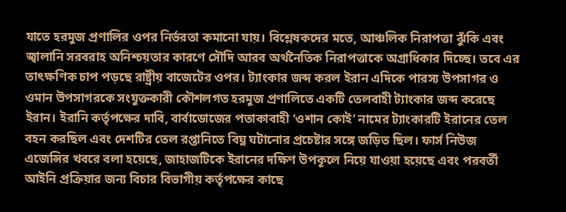যাতে হরমুজ প্রণালির ওপর নির্ভরতা কমানো যায়। বিশ্লেষকদের মতে, আঞ্চলিক নিরাপত্তা ঝুঁকি এবং জ্বালানি সরবরাহ অনিশ্চয়তার কারণে সৌদি আরব অর্থনৈতিক নিরাপত্তাকে অগ্রাধিকার দিচ্ছে। তবে এর তাৎক্ষণিক চাপ পড়ছে রাষ্ট্রীয় বাজেটের ওপর। ট্যাংকার জব্দ করল ইরান এদিকে পারস্য উপসাগর ও ওমান উপসাগরকে সংযুক্তকারী কৌশলগত হরমুজ প্রণালিতে একটি তেলবাহী ট্যাংকার জব্দ করেছে ইরান। ইরানি কর্তৃপক্ষের দাবি, বার্বাডোজের পতাকাবাহী ‘ওশান কোই’ নামের ট্যাংকারটি ইরানের তেল বহন করছিল এবং দেশটির তেল রপ্তানিতে বিঘ্ন ঘটানোর প্রচেষ্টার সঙ্গে জড়িত ছিল। ফার্স নিউজ এজেন্সির খবরে বলা হয়েছে, জাহাজটিকে ইরানের দক্ষিণ উপকূলে নিয়ে যাওয়া হয়েছে এবং পরবর্তী আইনি প্রক্রিয়ার জন্য বিচার বিভাগীয় কর্তৃপক্ষের কাছে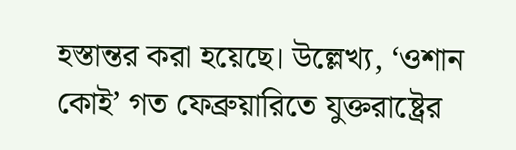হস্তান্তর করা হয়েছে। উল্লেখ্য, ‘ওশান কোই’ গত ফেব্রুয়ারিতে যুক্তরাষ্ট্রের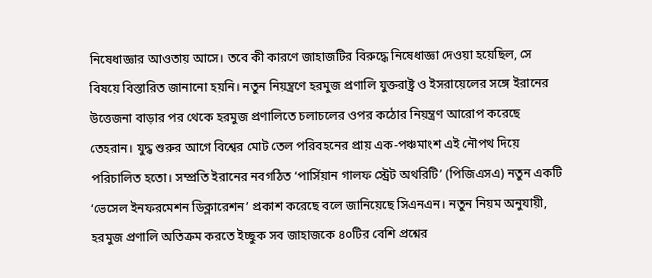নিষেধাজ্ঞার আওতায় আসে। তবে কী কারণে জাহাজটির বিরুদ্ধে নিষেধাজ্ঞা দেওয়া হয়েছিল, সে বিষয়ে বিস্তারিত জানানো হয়নি। নতুন নিয়ন্ত্রণে হরমুজ প্রণালি যুক্তরাষ্ট্র ও ইসরায়েলের সঙ্গে ইরানের উত্তেজনা বাড়ার পর থেকে হরমুজ প্রণালিতে চলাচলের ওপর কঠোর নিয়ন্ত্রণ আরোপ করেছে তেহরান। যুদ্ধ শুরুর আগে বিশ্বের মোট তেল পরিবহনের প্রায় এক-পঞ্চমাংশ এই নৌপথ দিয়ে পরিচালিত হতো। সম্প্রতি ইরানের নবগঠিত ‘পার্সিয়ান গালফ স্ট্রেট অথরিটি’ (পিজিএসএ) নতুন একটি ‘ভেসেল ইনফরমেশন ডিক্লারেশন’ প্রকাশ করেছে বলে জানিয়েছে সিএনএন। নতুন নিয়ম অনুযায়ী, হরমুজ প্রণালি অতিক্রম করতে ইচ্ছুক সব জাহাজকে ৪০টির বেশি প্রশ্নের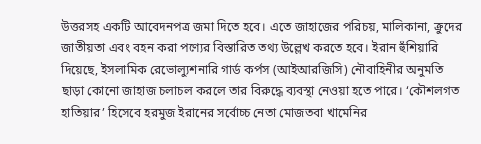উত্তরসহ একটি আবেদনপত্র জমা দিতে হবে। এতে জাহাজের পরিচয়, মালিকানা, ক্রুদের জাতীয়তা এবং বহন করা পণ্যের বিস্তারিত তথ্য উল্লেখ করতে হবে। ইরান হুঁশিয়ারি দিয়েছে, ইসলামিক রেভোল্যুশনারি গার্ড কর্পস (আইআরজিসি) নৌবাহিনীর অনুমতি ছাড়া কোনো জাহাজ চলাচল করলে তার বিরুদ্ধে ব্যবস্থা নেওয়া হতে পারে। ‘কৌশলগত হাতিয়ার’ হিসেবে হরমুজ ইরানের সর্বোচ্চ নেতা মোজতবা খামেনির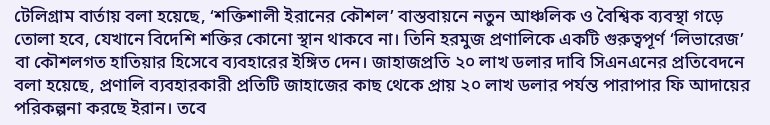টেলিগ্রাম বার্তায় বলা হয়েছে, ‘শক্তিশালী ইরানের কৌশল’ বাস্তবায়নে নতুন আঞ্চলিক ও বৈশ্বিক ব্যবস্থা গড়ে তোলা হবে, যেখানে বিদেশি শক্তির কোনো স্থান থাকবে না। তিনি হরমুজ প্রণালিকে একটি গুরুত্বপূর্ণ ‘লিভারেজ’ বা কৌশলগত হাতিয়ার হিসেবে ব্যবহারের ইঙ্গিত দেন। জাহাজপ্রতি ২০ লাখ ডলার দাবি সিএনএনের প্রতিবেদনে বলা হয়েছে, প্রণালি ব্যবহারকারী প্রতিটি জাহাজের কাছ থেকে প্রায় ২০ লাখ ডলার পর্যন্ত পারাপার ফি আদায়ের পরিকল্পনা করছে ইরান। তবে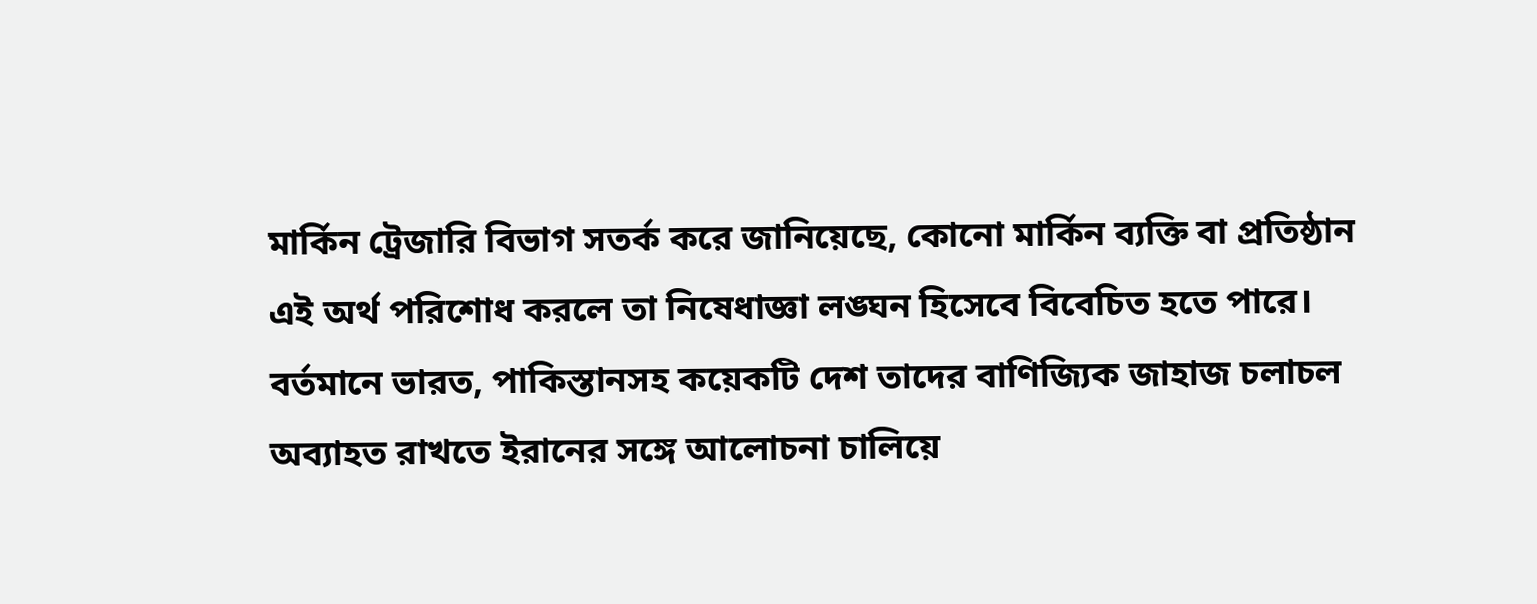মার্কিন ট্রেজারি বিভাগ সতর্ক করে জানিয়েছে, কোনো মার্কিন ব্যক্তি বা প্রতিষ্ঠান এই অর্থ পরিশোধ করলে তা নিষেধাজ্ঞা লঙ্ঘন হিসেবে বিবেচিত হতে পারে। বর্তমানে ভারত, পাকিস্তানসহ কয়েকটি দেশ তাদের বাণিজ্যিক জাহাজ চলাচল অব্যাহত রাখতে ইরানের সঙ্গে আলোচনা চালিয়ে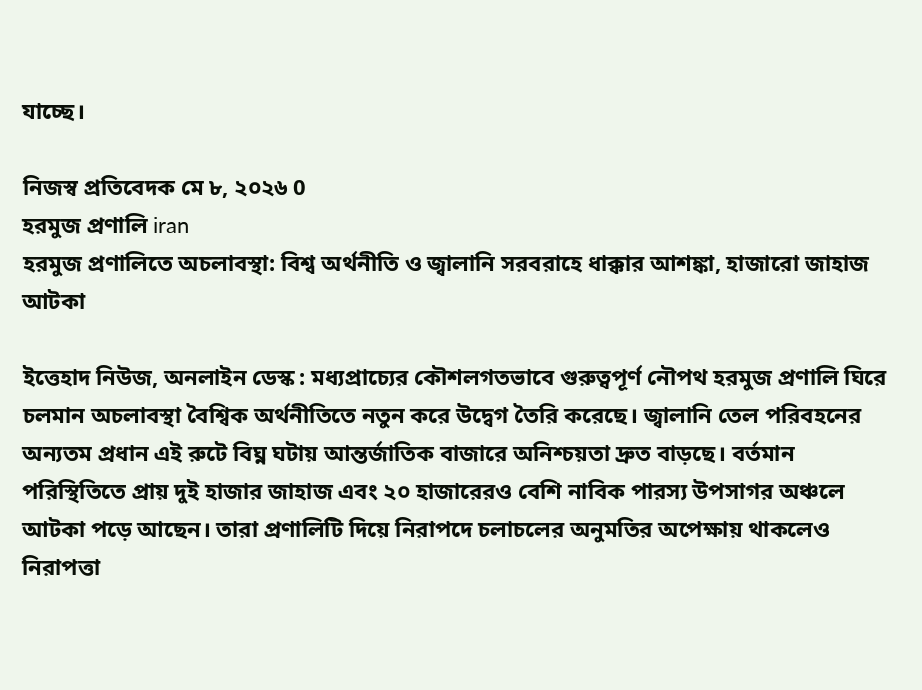যাচ্ছে।

নিজস্ব প্রতিবেদক মে ৮, ২০২৬ 0
হরমুজ প্রণালি iran
হরমুজ প্রণালিতে অচলাবস্থা: বিশ্ব অর্থনীতি ও জ্বালানি সরবরাহে ধাক্কার আশঙ্কা, হাজারো জাহাজ আটকা

ইত্তেহাদ নিউজ, অনলাইন ডেস্ক : মধ্যপ্রাচ্যের কৌশলগতভাবে গুরুত্বপূর্ণ নৌপথ হরমুজ প্রণালি ঘিরে চলমান অচলাবস্থা বৈশ্বিক অর্থনীতিতে নতুন করে উদ্বেগ তৈরি করেছে। জ্বালানি তেল পরিবহনের অন্যতম প্রধান এই রুটে বিঘ্ন ঘটায় আন্তর্জাতিক বাজারে অনিশ্চয়তা দ্রুত বাড়ছে। বর্তমান পরিস্থিতিতে প্রায় দুই হাজার জাহাজ এবং ২০ হাজারেরও বেশি নাবিক পারস্য উপসাগর অঞ্চলে আটকা পড়ে আছেন। তারা প্রণালিটি দিয়ে নিরাপদে চলাচলের অনুমতির অপেক্ষায় থাকলেও নিরাপত্তা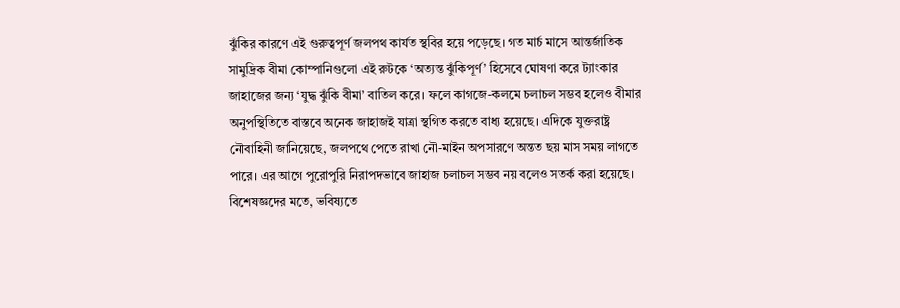ঝুঁকির কারণে এই গুরুত্বপূর্ণ জলপথ কার্যত স্থবির হয়ে পড়েছে। গত মার্চ মাসে আন্তর্জাতিক সামুদ্রিক বীমা কোম্পানিগুলো এই রুটকে ‘অত্যন্ত ঝুঁকিপূর্ণ’ হিসেবে ঘোষণা করে ট্যাংকার জাহাজের জন্য ‘যুদ্ধ ঝুঁকি বীমা’ বাতিল করে। ফলে কাগজে-কলমে চলাচল সম্ভব হলেও বীমার অনুপস্থিতিতে বাস্তবে অনেক জাহাজই যাত্রা স্থগিত করতে বাধ্য হয়েছে। এদিকে যুক্তরাষ্ট্র নৌবাহিনী জানিয়েছে, জলপথে পেতে রাখা নৌ-মাইন অপসারণে অন্তত ছয় মাস সময় লাগতে পারে। এর আগে পুরোপুরি নিরাপদভাবে জাহাজ চলাচল সম্ভব নয় বলেও সতর্ক করা হয়েছে। বিশেষজ্ঞদের মতে, ভবিষ্যতে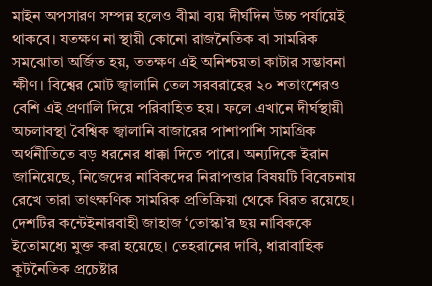মাইন অপসারণ সম্পন্ন হলেও বীমা ব্যয় দীর্ঘদিন উচ্চ পর্যায়েই থাকবে। যতক্ষণ না স্থায়ী কোনো রাজনৈতিক বা সামরিক সমঝোতা অর্জিত হয়, ততক্ষণ এই অনিশ্চয়তা কাটার সম্ভাবনা ক্ষীণ। বিশ্বের মোট জ্বালানি তেল সরবরাহের ২০ শতাংশেরও বেশি এই প্রণালি দিয়ে পরিবাহিত হয়। ফলে এখানে দীর্ঘস্থায়ী অচলাবস্থা বৈশ্বিক জ্বালানি বাজারের পাশাপাশি সামগ্রিক অর্থনীতিতে বড় ধরনের ধাক্কা দিতে পারে। অন্যদিকে ইরান জানিয়েছে, নিজেদের নাবিকদের নিরাপত্তার বিষয়টি বিবেচনায় রেখে তারা তাৎক্ষণিক সামরিক প্রতিক্রিয়া থেকে বিরত রয়েছে। দেশটির কন্টেইনারবাহী জাহাজ ‘তোস্কা’র ছয় নাবিককে ইতোমধ্যে মুক্ত করা হয়েছে। তেহরানের দাবি, ধারাবাহিক কূটনৈতিক প্রচেষ্টার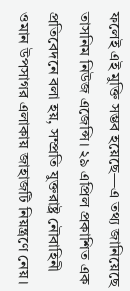ফলেই এই মুক্তি সম্ভব হয়েছে—এ তথ্য জানিয়েছে তাসনিম নিউজ এজেন্সি। ২৯ এপ্রিল প্রকাশিত এক প্রতিবেদনে বলা হয়, সম্প্রতি যুক্তরাষ্ট্র নৌবাহিনী ওমান উপসাগর এলাকায় জাহাজটি নিয়ন্ত্রণে নেয়।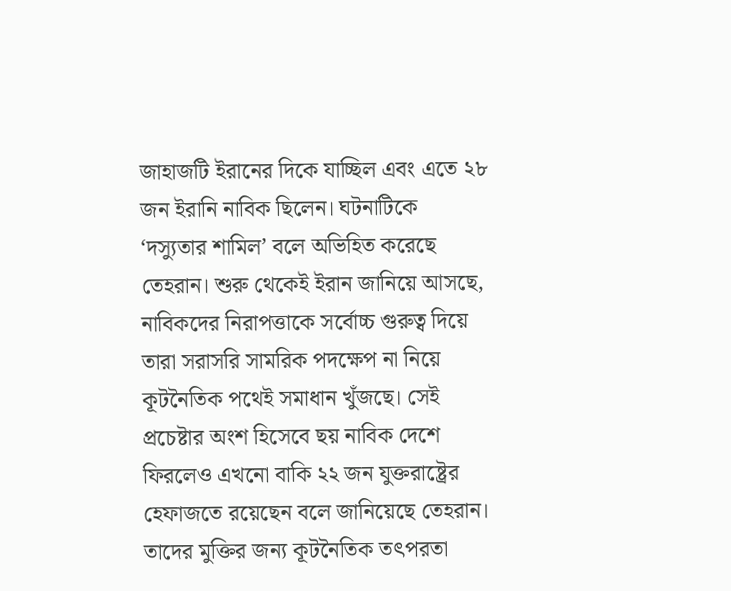জাহাজটি ইরানের দিকে যাচ্ছিল এবং এতে ২৮ জন ইরানি নাবিক ছিলেন। ঘটনাটিকে ‘দস্যুতার শামিল’ বলে অভিহিত করেছে তেহরান। শুরু থেকেই ইরান জানিয়ে আসছে, নাবিকদের নিরাপত্তাকে সর্বোচ্চ গুরুত্ব দিয়ে তারা সরাসরি সামরিক পদক্ষেপ না নিয়ে কূটনৈতিক পথেই সমাধান খুঁজছে। সেই প্রচেষ্টার অংশ হিসেবে ছয় নাবিক দেশে ফিরলেও এখনো বাকি ২২ জন যুক্তরাষ্ট্রের হেফাজতে রয়েছেন বলে জানিয়েছে তেহরান। তাদের মুক্তির জন্য কূটনৈতিক তৎপরতা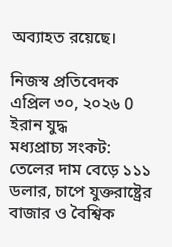অব্যাহত রয়েছে।

নিজস্ব প্রতিবেদক এপ্রিল ৩০, ২০২৬ 0
ইরান যুদ্ধ
মধ্যপ্রাচ্য সংকট: তেলের দাম বেড়ে ১১১ ডলার, চাপে যুক্তরাষ্ট্রের বাজার ও বৈশ্বিক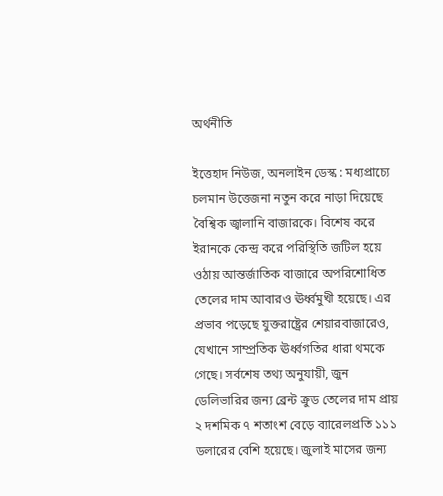অর্থনীতি

ইত্তেহাদ নিউজ, অনলাইন ডেস্ক : মধ্যপ্রাচ্যে চলমান উত্তেজনা নতুন করে নাড়া দিয়েছে বৈশ্বিক জ্বালানি বাজারকে। বিশেষ করে ইরানকে কেন্দ্র করে পরিস্থিতি জটিল হয়ে ওঠায় আন্তর্জাতিক বাজারে অপরিশোধিত তেলের দাম আবারও ঊর্ধ্বমুখী হয়েছে। এর প্রভাব পড়েছে যুক্তরাষ্ট্রের শেয়ারবাজারেও, যেখানে সাম্প্রতিক ঊর্ধ্বগতির ধারা থমকে গেছে। সর্বশেষ তথ্য অনুযায়ী, জুন ডেলিভারির জন্য ব্রেন্ট ক্রুড তেলের দাম প্রায় ২ দশমিক ৭ শতাংশ বেড়ে ব্যারেলপ্রতি ১১১ ডলারের বেশি হয়েছে। জুলাই মাসের জন্য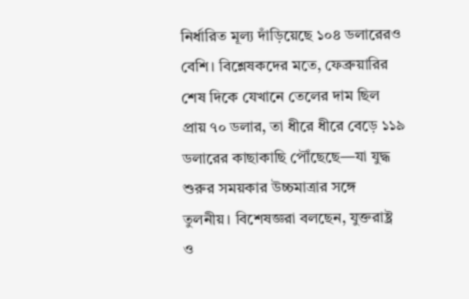নির্ধারিত মূল্য দাঁড়িয়েছে ১০৪ ডলারেরও বেশি। বিশ্লেষকদের মতে, ফেব্রুয়ারির শেষ দিকে যেখানে তেলের দাম ছিল প্রায় ৭০ ডলার, তা ধীরে ধীরে বেড়ে ১১৯ ডলারের কাছাকাছি পৌঁছেছে—যা যুদ্ধ শুরুর সময়কার উচ্চমাত্রার সঙ্গে তুলনীয়। বিশেষজ্ঞরা বলছেন, যুক্তরাষ্ট্র ও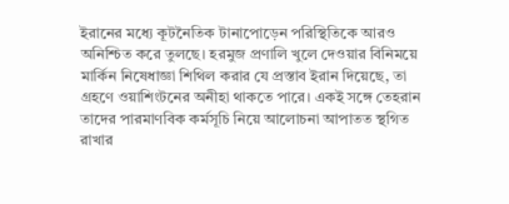ইরানের মধ্যে কূটনৈতিক টানাপোড়েন পরিস্থিতিকে আরও অনিশ্চিত করে তুলছে। হরমুজ প্রণালি খুলে দেওয়ার বিনিময়ে মার্কিন নিষেধাজ্ঞা শিথিল করার যে প্রস্তাব ইরান দিয়েছে, তা গ্রহণে ওয়াশিংটনের অনীহা থাকতে পারে। একই সঙ্গে তেহরান তাদের পারমাণবিক কর্মসূচি নিয়ে আলোচনা আপাতত স্থগিত রাখার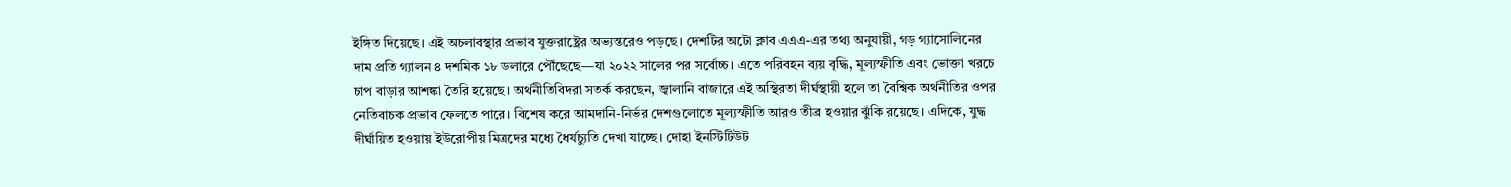ইঙ্গিত দিয়েছে। এই অচলাবস্থার প্রভাব যুক্তরাষ্ট্রের অভ্যন্তরেও পড়ছে। দেশটির অটো ক্লাব এএএ-এর তথ্য অনুযায়ী, গড় গ্যাসোলিনের দাম প্রতি গ্যালন ৪ দশমিক ১৮ ডলারে পৌঁছেছে—যা ২০২২ সালের পর সর্বোচ্চ। এতে পরিবহন ব্যয় বৃদ্ধি, মূল্যস্ফীতি এবং ভোক্তা খরচে চাপ বাড়ার আশঙ্কা তৈরি হয়েছে। অর্থনীতিবিদরা সতর্ক করছেন, জ্বালানি বাজারে এই অস্থিরতা দীর্ঘস্থায়ী হলে তা বৈশ্বিক অর্থনীতির ওপর নেতিবাচক প্রভাব ফেলতে পারে। বিশেষ করে আমদানি-নির্ভর দেশগুলোতে মূল্যস্ফীতি আরও তীব্র হওয়ার ঝুঁকি রয়েছে। এদিকে, যুদ্ধ দীর্ঘায়িত হওয়ায় ইউরোপীয় মিত্রদের মধ্যে ধৈর্যচ্যুতি দেখা যাচ্ছে। দোহা ইনস্টিটিউট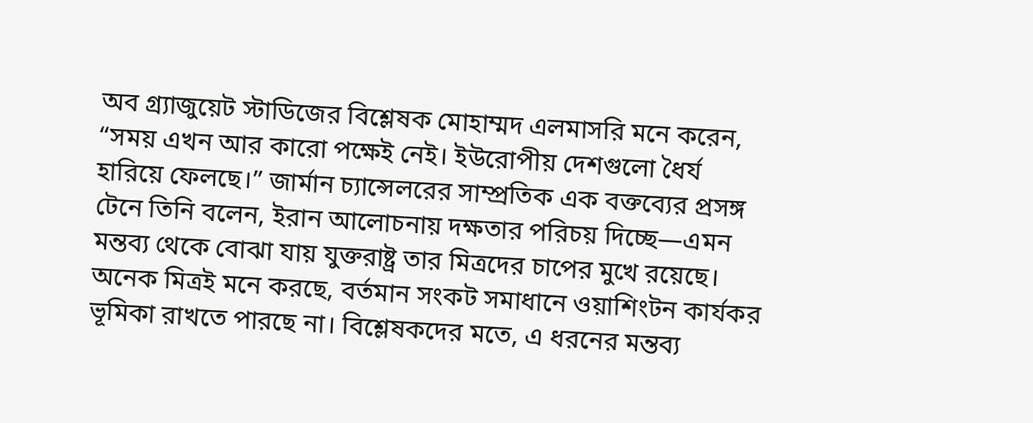অব গ্র্যাজুয়েট স্টাডিজের বিশ্লেষক মোহাম্মদ এলমাসরি মনে করেন, “সময় এখন আর কারো পক্ষেই নেই। ইউরোপীয় দেশগুলো ধৈর্য হারিয়ে ফেলছে।” জার্মান চ্যান্সেলরের সাম্প্রতিক এক বক্তব্যের প্রসঙ্গ টেনে তিনি বলেন, ইরান আলোচনায় দক্ষতার পরিচয় দিচ্ছে—এমন মন্তব্য থেকে বোঝা যায় যুক্তরাষ্ট্র তার মিত্রদের চাপের মুখে রয়েছে। অনেক মিত্রই মনে করছে, বর্তমান সংকট সমাধানে ওয়াশিংটন কার্যকর ভূমিকা রাখতে পারছে না। বিশ্লেষকদের মতে, এ ধরনের মন্তব্য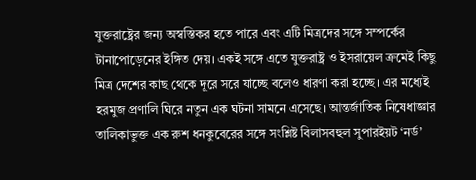যুক্তরাষ্ট্রের জন্য অস্বস্তিকর হতে পারে এবং এটি মিত্রদের সঙ্গে সম্পর্কের টানাপোড়েনের ইঙ্গিত দেয়। একই সঙ্গে এতে যুক্তরাষ্ট্র ও ইসরায়েল ক্রমেই কিছু মিত্র দেশের কাছ থেকে দূরে সরে যাচ্ছে বলেও ধারণা করা হচ্ছে। এর মধ্যেই হরমুজ প্রণালি ঘিরে নতুন এক ঘটনা সামনে এসেছে। আন্তর্জাতিক নিষেধাজ্ঞার তালিকাভুক্ত এক রুশ ধনকুবেরের সঙ্গে সংশ্লিষ্ট বিলাসবহুল সুপারইয়ট ‘নর্ড’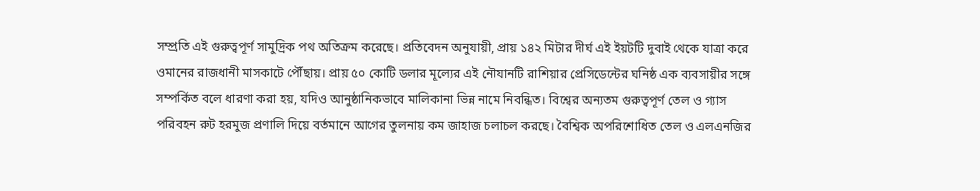সম্প্রতি এই গুরুত্বপূর্ণ সামুদ্রিক পথ অতিক্রম করেছে। প্রতিবেদন অনুযায়ী, প্রায় ১৪২ মিটার দীর্ঘ এই ইয়টটি দুবাই থেকে যাত্রা করে ওমানের রাজধানী মাসকাটে পৌঁছায়। প্রায় ৫০ কোটি ডলার মূল্যের এই নৌযানটি রাশিয়ার প্রেসিডেন্টের ঘনিষ্ঠ এক ব্যবসায়ীর সঙ্গে সম্পর্কিত বলে ধারণা করা হয়, যদিও আনুষ্ঠানিকভাবে মালিকানা ভিন্ন নামে নিবন্ধিত। বিশ্বের অন্যতম গুরুত্বপূর্ণ তেল ও গ্যাস পরিবহন রুট হরমুজ প্রণালি দিয়ে বর্তমানে আগের তুলনায় কম জাহাজ চলাচল করছে। বৈশ্বিক অপরিশোধিত তেল ও এলএনজির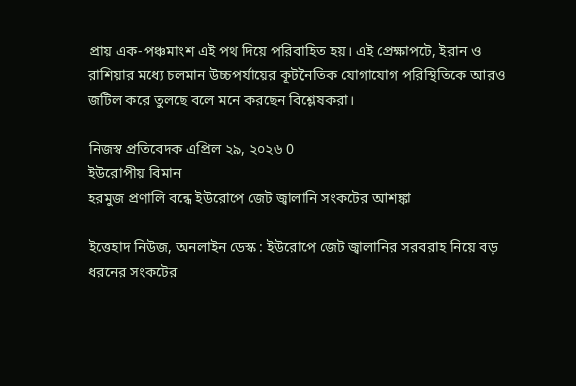প্রায় এক-পঞ্চমাংশ এই পথ দিয়ে পরিবাহিত হয়। এই প্রেক্ষাপটে, ইরান ও রাশিয়ার মধ্যে চলমান উচ্চপর্যায়ের কূটনৈতিক যোগাযোগ পরিস্থিতিকে আরও জটিল করে তুলছে বলে মনে করছেন বিশ্লেষকরা।

নিজস্ব প্রতিবেদক এপ্রিল ২৯, ২০২৬ 0
ইউরোপীয় বিমান
হরমুজ প্রণালি বন্ধে ইউরোপে জেট জ্বালানি সংকটের আশঙ্কা

ইত্তেহাদ নিউজ, অনলাইন ডেস্ক : ইউরোপে জেট জ্বালানির সরবরাহ নিয়ে বড় ধরনের সংকটের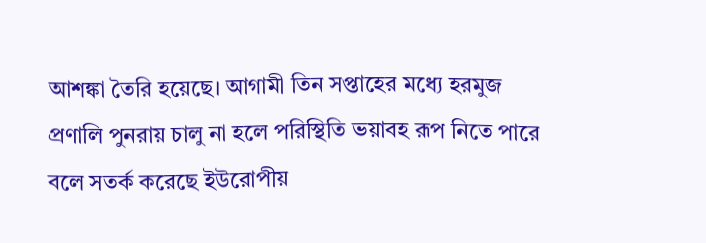আশঙ্কা তৈরি হয়েছে। আগামী তিন সপ্তাহের মধ্যে হরমুজ প্রণালি পুনরায় চালু না হলে পরিস্থিতি ভয়াবহ রূপ নিতে পারে বলে সতর্ক করেছে ইউরোপীয়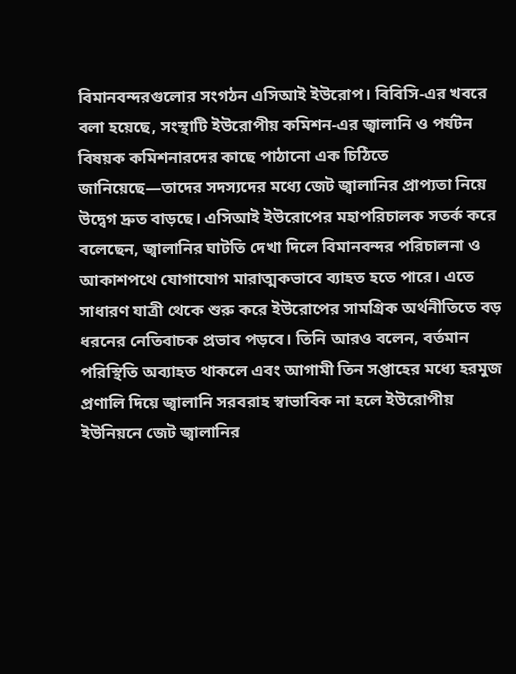বিমানবন্দরগুলোর সংগঠন এসিআই ইউরোপ। বিবিসি-এর খবরে বলা হয়েছে, সংস্থাটি ইউরোপীয় কমিশন-এর জ্বালানি ও পর্যটন বিষয়ক কমিশনারদের কাছে পাঠানো এক চিঠিতে জানিয়েছে—তাদের সদস্যদের মধ্যে জেট জ্বালানির প্রাপ্যতা নিয়ে উদ্বেগ দ্রুত বাড়ছে। এসিআই ইউরোপের মহাপরিচালক সতর্ক করে বলেছেন, জ্বালানির ঘাটতি দেখা দিলে বিমানবন্দর পরিচালনা ও আকাশপথে যোগাযোগ মারাত্মকভাবে ব্যাহত হতে পারে। এতে সাধারণ যাত্রী থেকে শুরু করে ইউরোপের সামগ্রিক অর্থনীতিতে বড় ধরনের নেতিবাচক প্রভাব পড়বে। তিনি আরও বলেন, বর্তমান পরিস্থিতি অব্যাহত থাকলে এবং আগামী তিন সপ্তাহের মধ্যে হরমুজ প্রণালি দিয়ে জ্বালানি সরবরাহ স্বাভাবিক না হলে ইউরোপীয় ইউনিয়নে জেট জ্বালানির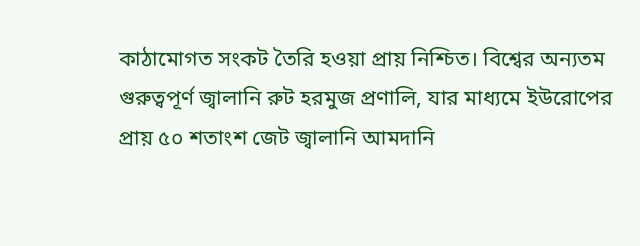কাঠামোগত সংকট তৈরি হওয়া প্রায় নিশ্চিত। বিশ্বের অন্যতম গুরুত্বপূর্ণ জ্বালানি রুট হরমুজ প্রণালি, যার মাধ্যমে ইউরোপের প্রায় ৫০ শতাংশ জেট জ্বালানি আমদানি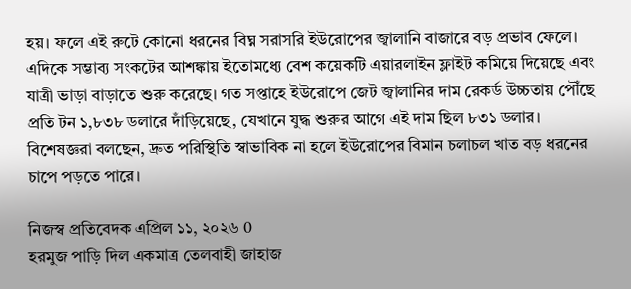হয়। ফলে এই রুটে কোনো ধরনের বিঘ্ন সরাসরি ইউরোপের জ্বালানি বাজারে বড় প্রভাব ফেলে। এদিকে সম্ভাব্য সংকটের আশঙ্কায় ইতোমধ্যে বেশ কয়েকটি এয়ারলাইন ফ্লাইট কমিয়ে দিয়েছে এবং যাত্রী ভাড়া বাড়াতে শুরু করেছে। গত সপ্তাহে ইউরোপে জেট জ্বালানির দাম রেকর্ড উচ্চতায় পৌঁছে প্রতি টন ১,৮৩৮ ডলারে দাঁড়িয়েছে, যেখানে যুদ্ধ শুরুর আগে এই দাম ছিল ৮৩১ ডলার। বিশেষজ্ঞরা বলছেন, দ্রুত পরিস্থিতি স্বাভাবিক না হলে ইউরোপের বিমান চলাচল খাত বড় ধরনের চাপে পড়তে পারে।

নিজস্ব প্রতিবেদক এপ্রিল ১১, ২০২৬ 0
হরমুজ পাড়ি দিল একমাত্র তেলবাহী জাহাজ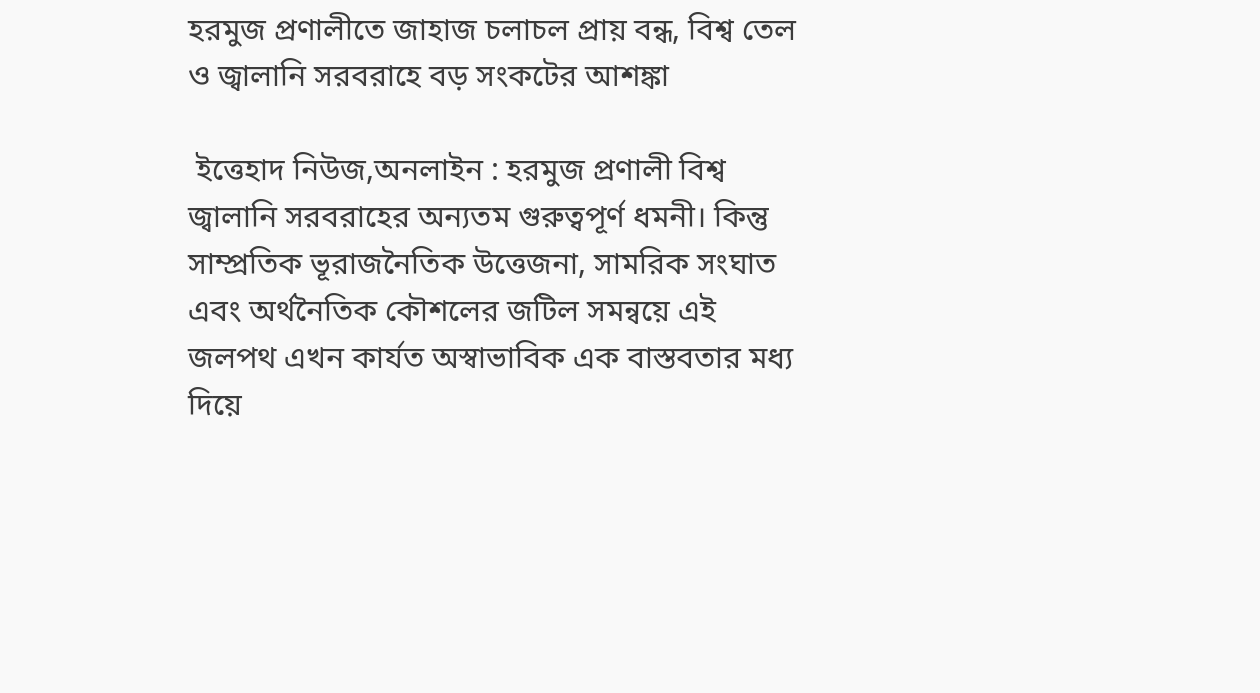হরমুজ প্রণালীতে জাহাজ চলাচল প্রায় বন্ধ, বিশ্ব তেল ও জ্বালানি সরবরাহে বড় সংকটের আশঙ্কা

 ইত্তেহাদ নিউজ,অনলাইন : হরমুজ প্রণালী বিশ্ব জ্বালানি সরবরাহের অন্যতম গুরুত্বপূর্ণ ধমনী। কিন্তু সাম্প্রতিক ভূরাজনৈতিক উত্তেজনা, সামরিক সংঘাত এবং অর্থনৈতিক কৌশলের জটিল সমন্বয়ে এই জলপথ এখন কার্যত অস্বাভাবিক এক বাস্তবতার মধ্য দিয়ে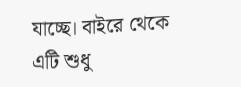যাচ্ছে। বাইরে থেকে এটি শুধু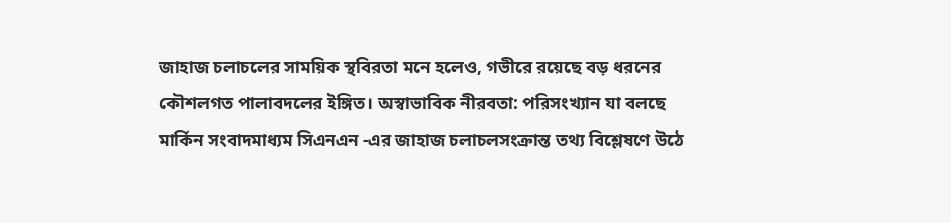জাহাজ চলাচলের সাময়িক স্থবিরতা মনে হলেও, গভীরে রয়েছে বড় ধরনের কৌশলগত পালাবদলের ইঙ্গিত। অস্বাভাবিক নীরবতা: পরিসংখ্যান যা বলছে মার্কিন সংবাদমাধ্যম সিএনএন -এর জাহাজ চলাচলসংক্রান্ত তথ্য বিশ্লেষণে উঠে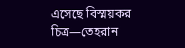এসেছে বিস্ময়কর চিত্র—তেহরান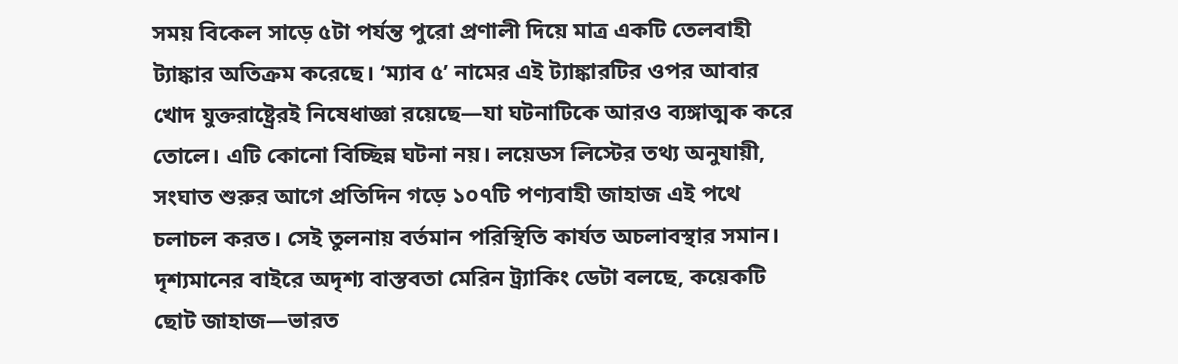সময় বিকেল সাড়ে ৫টা পর্যন্ত পুরো প্রণালী দিয়ে মাত্র একটি তেলবাহী ট্যাঙ্কার অতিক্রম করেছে। ‘ম্যাব ৫’ নামের এই ট্যাঙ্কারটির ওপর আবার খোদ যুক্তরাষ্ট্রেরই নিষেধাজ্ঞা রয়েছে—যা ঘটনাটিকে আরও ব্যঙ্গাত্মক করে তোলে। এটি কোনো বিচ্ছিন্ন ঘটনা নয়। লয়েডস লিস্টের তথ্য অনুযায়ী, সংঘাত শুরুর আগে প্রতিদিন গড়ে ১০৭টি পণ্যবাহী জাহাজ এই পথে চলাচল করত। সেই তুলনায় বর্তমান পরিস্থিতি কার্যত অচলাবস্থার সমান।   দৃশ্যমানের বাইরে অদৃশ্য বাস্তবতা মেরিন ট্র্যাকিং ডেটা বলছে, কয়েকটি ছোট জাহাজ—ভারত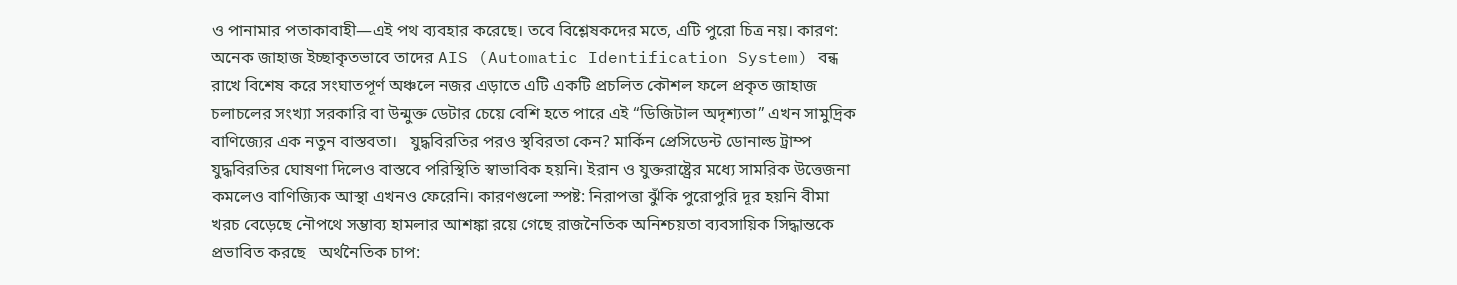ও পানামার পতাকাবাহী—এই পথ ব্যবহার করেছে। তবে বিশ্লেষকদের মতে, এটি পুরো চিত্র নয়। কারণ: অনেক জাহাজ ইচ্ছাকৃতভাবে তাদের AIS (Automatic Identification System) বন্ধ রাখে বিশেষ করে সংঘাতপূর্ণ অঞ্চলে নজর এড়াতে এটি একটি প্রচলিত কৌশল ফলে প্রকৃত জাহাজ চলাচলের সংখ্যা সরকারি বা উন্মুক্ত ডেটার চেয়ে বেশি হতে পারে এই “ডিজিটাল অদৃশ্যতা” এখন সামুদ্রিক বাণিজ্যের এক নতুন বাস্তবতা।   যুদ্ধবিরতির পরও স্থবিরতা কেন? মার্কিন প্রেসিডেন্ট ডোনাল্ড ট্রাম্প যুদ্ধবিরতির ঘোষণা দিলেও বাস্তবে পরিস্থিতি স্বাভাবিক হয়নি। ইরান ও যুক্তরাষ্ট্রের মধ্যে সামরিক উত্তেজনা কমলেও বাণিজ্যিক আস্থা এখনও ফেরেনি। কারণগুলো স্পষ্ট: নিরাপত্তা ঝুঁকি পুরোপুরি দূর হয়নি বীমা খরচ বেড়েছে নৌপথে সম্ভাব্য হামলার আশঙ্কা রয়ে গেছে রাজনৈতিক অনিশ্চয়তা ব্যবসায়িক সিদ্ধান্তকে প্রভাবিত করছে   অর্থনৈতিক চাপ: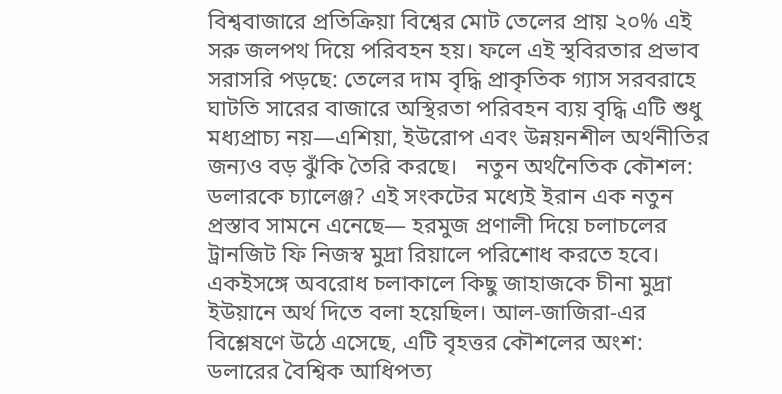বিশ্ববাজারে প্রতিক্রিয়া বিশ্বের মোট তেলের প্রায় ২০% এই সরু জলপথ দিয়ে পরিবহন হয়। ফলে এই স্থবিরতার প্রভাব সরাসরি পড়ছে: তেলের দাম বৃদ্ধি প্রাকৃতিক গ্যাস সরবরাহে ঘাটতি সারের বাজারে অস্থিরতা পরিবহন ব্যয় বৃদ্ধি এটি শুধু মধ্যপ্রাচ্য নয়—এশিয়া, ইউরোপ এবং উন্নয়নশীল অর্থনীতির জন্যও বড় ঝুঁকি তৈরি করছে।   নতুন অর্থনৈতিক কৌশল: ডলারকে চ্যালেঞ্জ? এই সংকটের মধ্যেই ইরান এক নতুন প্রস্তাব সামনে এনেছে— হরমুজ প্রণালী দিয়ে চলাচলের ট্রানজিট ফি নিজস্ব মুদ্রা রিয়ালে পরিশোধ করতে হবে। একইসঙ্গে অবরোধ চলাকালে কিছু জাহাজকে চীনা মুদ্রা ইউয়ানে অর্থ দিতে বলা হয়েছিল। আল-জাজিরা-এর বিশ্লেষণে উঠে এসেছে, এটি বৃহত্তর কৌশলের অংশ: ডলারের বৈশ্বিক আধিপত্য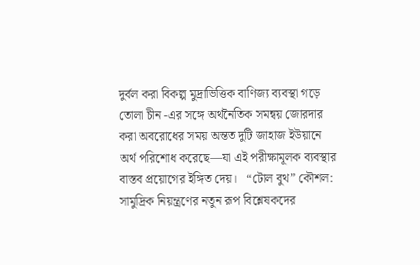দুর্বল করা বিকল্প মুদ্রাভিত্তিক বাণিজ্য ব্যবস্থা গড়ে তোলা চীন -এর সঙ্গে অর্থনৈতিক সমন্বয় জোরদার করা অবরোধের সময় অন্তত দুটি জাহাজ ইউয়ানে অর্থ পরিশোধ করেছে—যা এই পরীক্ষামূলক ব্যবস্থার বাস্তব প্রয়োগের ইঙ্গিত দেয়।   “টোল বুথ” কৌশল: সামুদ্রিক নিয়ন্ত্রণের নতুন রূপ বিশ্লেষকদের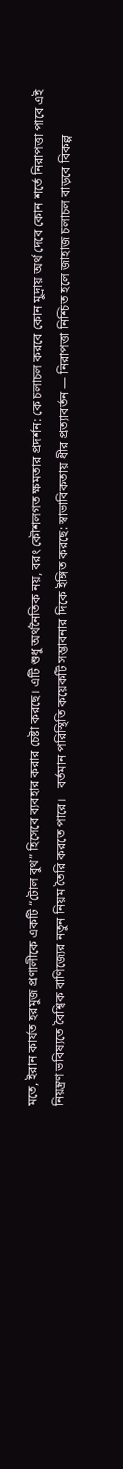মতে, ইরান কার্যত হরমুজ প্রণালীকে একটি “টোল বুথ” হিসেবে ব্যবহার করার চেষ্টা করছে। এটি শুধু অর্থনৈতিক নয়, বরং কৌশলগত ক্ষমতার প্রদর্শন: কে চলাচল করবে কোন মুদ্রায় অর্থ দেবে কোন শর্তে নিরাপত্তা পাবে এই নিয়ন্ত্রণ ভবিষ্যতে বৈশ্বিক বাণিজ্যের নতুন নিয়ম তৈরি করতে পারে।   বর্তমান পরিস্থিতি কয়েকটি সম্ভাবনার দিকে ইঙ্গিত করছে: স্বাভাবিকতায় ধীর প্রত্যাবর্তন — নিরাপত্তা নিশ্চিত হলে জাহাজ চলাচল বাড়বে বিকল্প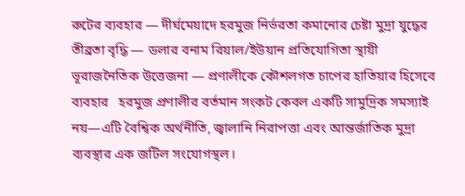রুটের ব্যবহার — দীর্ঘমেয়াদে হরমুজ নির্ভরতা কমানোর চেষ্টা মুদ্রা যুদ্ধের তীব্রতা বৃদ্ধি — ডলার বনাম রিয়াল/ইউয়ান প্রতিযোগিতা স্থায়ী ভূরাজনৈতিক উত্তেজনা — প্রণালীকে কৌশলগত চাপের হাতিয়ার হিসেবে ব্যবহার   হরমুজ প্রণালীর বর্তমান সংকট কেবল একটি সামুদ্রিক সমস্যাই নয়—এটি বৈশ্বিক অর্থনীতি, জ্বালানি নিরাপত্তা এবং আন্তর্জাতিক মুদ্রা ব্যবস্থার এক জটিল সংযোগস্থল।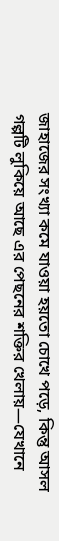জাহাজের সংখ্যা কমে যাওয়া হয়তো চোখে পড়ে, কিন্তু আসল গল্পটি লুকিয়ে আছে এর পেছনের শক্তির খেলায়—যেখানে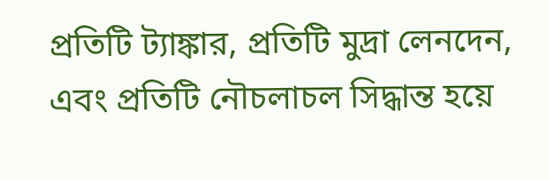প্রতিটি ট্যাঙ্কার, প্রতিটি মুদ্রা লেনদেন, এবং প্রতিটি নৌচলাচল সিদ্ধান্ত হয়ে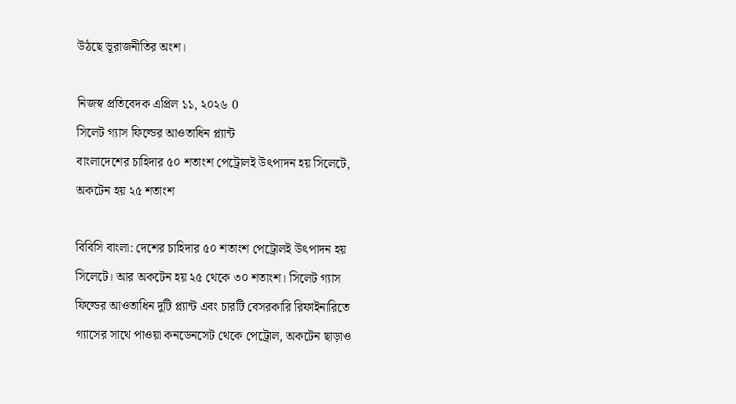উঠছে ভূরাজনীতির অংশ।

নিজস্ব প্রতিবেদক এপ্রিল ১১, ২০২৬ 0
সিলেট গ্যাস ফিল্ডের আওতাধিন প্ল্যান্ট
বাংলাদেশের চাহিদার ৫০ শতাংশ পেট্রোলই উৎপাদন হয় সিলেটে, অকটেন হয় ২৫ শতাংশ

বিবিসি বাংলা: দেশের চাহিদার ৫০ শতাংশ পেট্রোলই উৎপাদন হয় সিলেটে। আর অকটেন হয় ২৫ থেকে ৩০ শতাংশ। সিলেট গ্যাস ফিল্ডের আওতাধিন দুটি প্ল্যান্ট এবং চারটি বেসরকারি রিফাইনারিতে গ্যাসের সাথে পাওয়া কনডেনসেট থেকে পেট্রোল, অকটেন ছাড়াও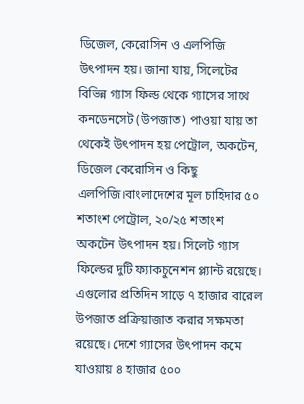ডিজেল, কেরোসিন ও এলপিজি উৎপাদন হয়। জানা যায়, সিলেটের বিভিন্ন গ্যাস ফিল্ড থেকে গ্যাসের সাথে কনডেনসেট (উপজাত) পাওয়া যায় তা থেকেই উৎপাদন হয় পেট্রোল, অকটেন, ডিজেল কেরোসিন ও কিছু এলপিজি।বাংলাদেশের মূল চাহিদার ৫০ শতাংশ পেট্রোল, ২০/২৫ শতাংশ অকটেন উৎপাদন হয়। সিলেট গ্যাস ফিল্ডের দুটি ফ্যাকচুনেশন প্ল্যান্ট রয়েছে। এগুলোর প্রতিদিন সাড়ে ৭ হাজার বারেল উপজাত প্রক্রিয়াজাত করার সক্ষমতা রয়েছে। দেশে গ্যাসের উৎপাদন কমে যাওয়ায় ৪ হাজার ৫০০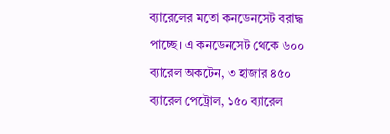ব্যারেলের মতো কনডেনসেট বরাদ্ধ পাচ্ছে। এ কনডেনসেট থেকে ৬০০ ব্যারেল অকটেন, ৩ হাজার ৪৫০ ব্যারেল পেট্রোল, ১৫০ ব্যারেল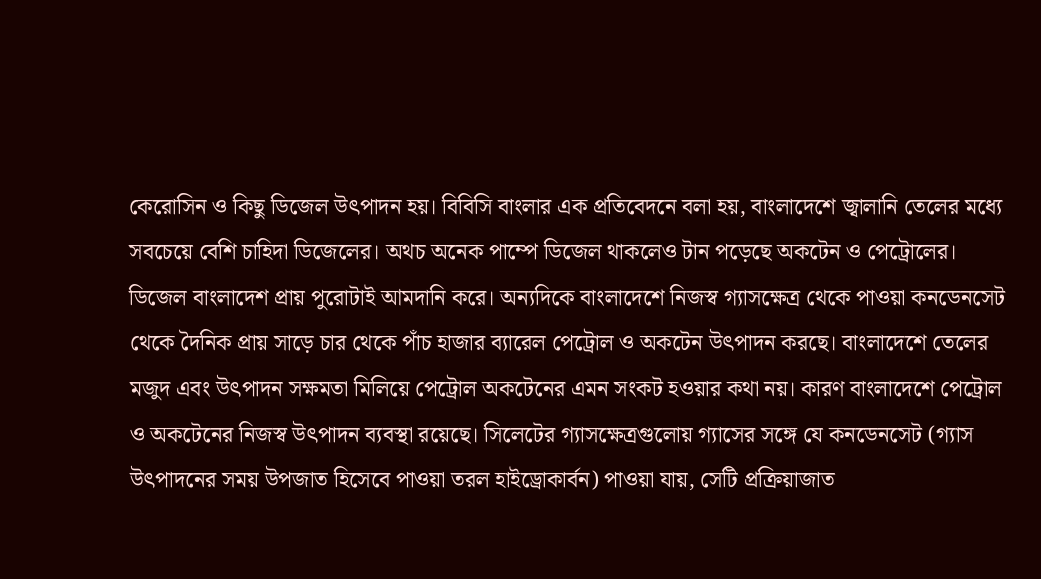কেরোসিন ও কিছু ডিজেল উৎপাদন হয়। বিবিসি বাংলার এক প্রতিবেদনে বলা হয়, বাংলাদেশে জ্বালানি তেলের মধ্যে সবচেয়ে বেশি চাহিদা ডিজেলের। অথচ অনেক পাম্পে ডিজেল থাকলেও টান পড়েছে অকটেন ও পেট্রোলের। ডিজেল বাংলাদেশ প্রায় পুরোটাই আমদানি করে। অন্যদিকে বাংলাদেশে নিজস্ব গ্যাসক্ষেত্র থেকে পাওয়া কনডেনসেট থেকে দৈনিক প্রায় সাড়ে চার থেকে পাঁচ হাজার ব্যারেল পেট্রোল ও অকটেন উৎপাদন করছে। বাংলাদেশে তেলের মজুদ এবং উৎপাদন সক্ষমতা মিলিয়ে পেট্রোল অকটেনের এমন সংকট হওয়ার কথা নয়। কারণ বাংলাদেশে পেট্রোল ও অকটেনের নিজস্ব উৎপাদন ব্যবস্থা রয়েছে। সিলেটের গ্যাসক্ষেত্রগুলোয় গ্যাসের সঙ্গে যে কনডেনসেট (গ্যাস উৎপাদনের সময় উপজাত হিসেবে পাওয়া তরল হাইড্রোকার্বন) পাওয়া যায়, সেটি প্রক্রিয়াজাত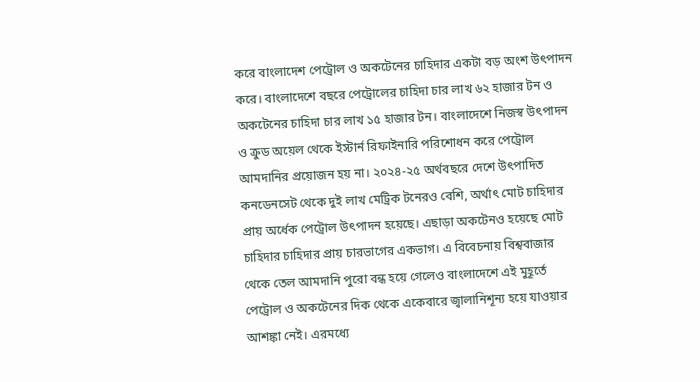করে বাংলাদেশ পেট্রোল ও অকটেনের চাহিদার একটা বড় অংশ উৎপাদন করে। বাংলাদেশে বছরে পেট্রোলের চাহিদা চার লাখ ৬২ হাজার টন ও অকটেনের চাহিদা চার লাখ ১৫ হাজার টন। বাংলাদেশে নিজস্ব উৎপাদন ও ক্রুড অয়েল থেকে ইস্টার্ন রিফাইনারি পরিশোধন করে পেট্রোল আমদানির প্রয়োজন হয় না। ২০২৪-২৫ অর্থবছরে দেশে উৎপাদিত কনডেনসেট থেকে দুই লাখ মেট্রিক টনেরও বেশি, অর্থাৎ মোট চাহিদার প্রায় অর্ধেক পেট্রোল উৎপাদন হয়েছে। এছাড়া অকটেনও হয়েছে মোট চাহিদার চাহিদার প্রায় চারভাগের একভাগ। এ বিবেচনায় বিশ্ববাজার থেকে তেল আমদানি পুরো বন্ধ হয়ে গেলেও বাংলাদেশে এই মুহূর্তে পেট্রোল ও অকটেনের দিক থেকে একেবারে জ্বালানিশূন্য হয়ে যাওয়ার আশঙ্কা নেই। এরমধ্যে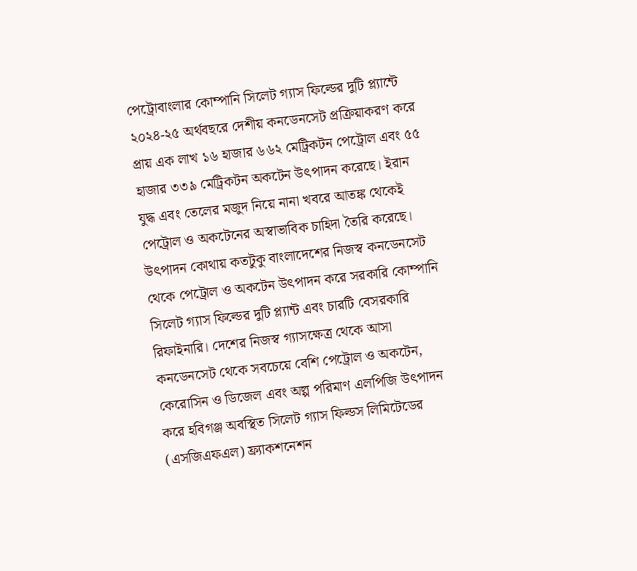পেট্রোবাংলার কোম্পানি সিলেট গ্যাস ফিল্ডের দুটি প্ল্যান্টে ২০২৪-২৫ অর্থবছরে দেশীয় কনডেনসেট প্রক্রিয়াকরণ করে প্রায় এক লাখ ১৬ হাজার ৬৬২ মেট্রিকটন পেট্রোল এবং ৫৫ হাজার ৩৩৯ মেট্রিকটন অকটেন উৎপাদন করেছে। ইরান যুদ্ধ এবং তেলের মজুদ নিয়ে নানা খবরে আতঙ্ক থেকেই পেট্রোল ও অকটেনের অস্বাভাবিক চাহিদা তৈরি করেছে। উৎপাদন কোথায় কতটুকু বাংলাদেশের নিজস্ব কনডেনসেট থেকে পেট্রোল ও অকটেন উৎপাদন করে সরকারি কোম্পানি সিলেট গ্যাস ফিল্ডের দুটি প্ল্যান্ট এবং চারটি বেসরকারি রিফাইনারি। দেশের নিজস্ব গ্যাসক্ষেত্র থেকে আসা কনডেনসেট থেকে সবচেয়ে বেশি পেট্রোল ও অকটেন, কেরোসিন ও ডিজেল এবং অল্প পরিমাণ এলপিজি উৎপাদন করে হবিগঞ্জ অবস্থিত সিলেট গ্যাস ফিল্ডস লিমিটেডের (এসজিএফএল) ফ্র্যাকশনেশন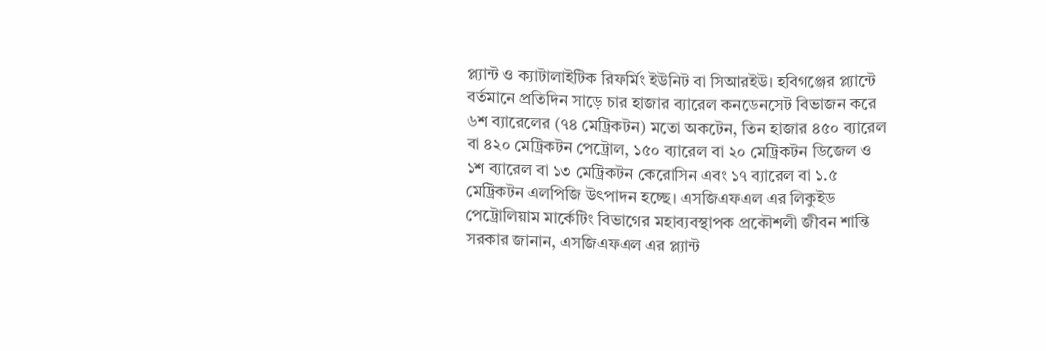প্ল্যান্ট ও ক্যাটালাইটিক রিফর্মিং ইউনিট বা সিআরইউ। হবিগঞ্জের প্ল্যান্টে বর্তমানে প্রতিদিন সাড়ে চার হাজার ব্যারেল কনডেনসেট বিভাজন করে ৬শ ব্যারেলের (৭৪ মেট্রিকটন) মতো অকটেন, তিন হাজার ৪৫০ ব্যারেল বা ৪২০ মেট্রিকটন পেট্রোল, ১৫০ ব্যারেল বা ২০ মেট্রিকটন ডিজেল ও ১শ ব্যারেল বা ১৩ মেট্রিকটন কেরোসিন এবং ১৭ ব্যারেল বা ১.৫ মেট্রিকটন এলপিজি উৎপাদন হচ্ছে। এসজিএফএল এর লিকুইড পেট্রোলিয়াম মার্কেটিং বিভাগের মহাব্যবস্থাপক প্রকৌশলী জীবন শান্তি সরকার জানান, এসজিএফএল এর প্ল্যান্ট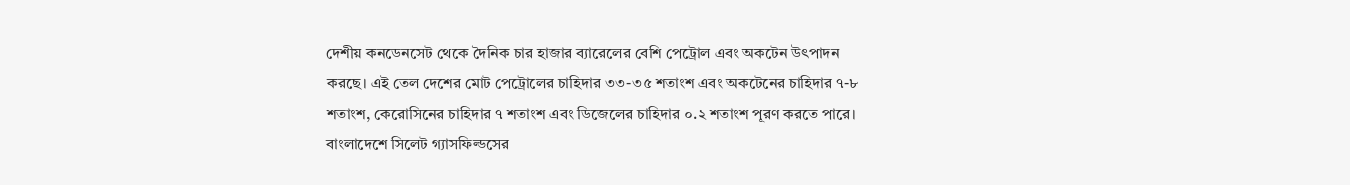দেশীয় কনডেনসেট থেকে দৈনিক চার হাজার ব্যারেলের বেশি পেট্রোল এবং অকটেন উৎপাদন করছে। এই তেল দেশের মোট পেট্রোলের চাহিদার ৩৩-৩৫ শতাংশ এবং অকটেনের চাহিদার ৭-৮ শতাংশ, কেরোসিনের চাহিদার ৭ শতাংশ এবং ডিজেলের চাহিদার ০.২ শতাংশ পূরণ করতে পারে। বাংলাদেশে সিলেট গ্যাসফিল্ডসের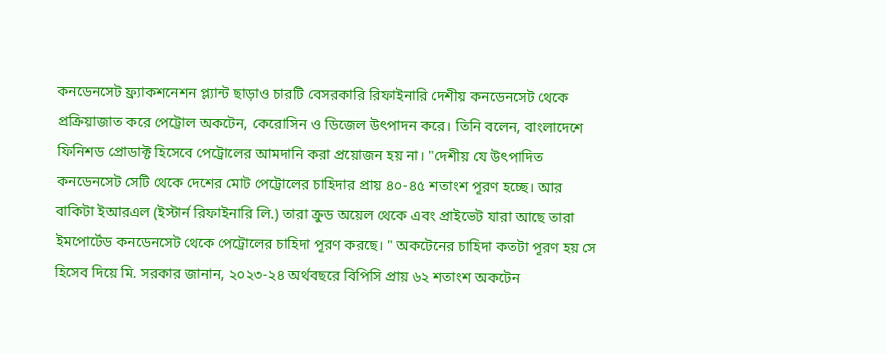কনডেনসেট ফ্র্যাকশনেশন প্ল্যান্ট ছাড়াও চারটি বেসরকারি রিফাইনারি দেশীয় কনডেনসেট থেকে প্রক্রিয়াজাত করে পেট্রোল অকটেন, কেরোসিন ও ডিজেল উৎপাদন করে। তিনি বলেন, বাংলাদেশে ফিনিশড প্রোডাক্ট হিসেবে পেট্রোলের আমদানি করা প্রয়োজন হয় না। "দেশীয় যে উৎপাদিত কনডেনসেট সেটি থেকে দেশের মোট পেট্রোলের চাহিদার প্রায় ৪০-৪৫ শতাংশ পূরণ হচ্ছে। আর বাকিটা ইআরএল (ইস্টার্ন রিফাইনারি লি.) তারা ক্রুড অয়েল থেকে এবং প্রাইভেট যারা আছে তারা ইমপোর্টেড কনডেনসেট থেকে পেট্রোলের চাহিদা পূরণ করছে। " অকটেনের চাহিদা কতটা পূরণ হয় সে হিসেব দিয়ে মি. সরকার জানান, ২০২৩-২৪ অর্থবছরে বিপিসি প্রায় ৬২ শতাংশ অকটেন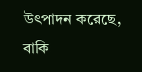উৎপাদন করেছে, বাকি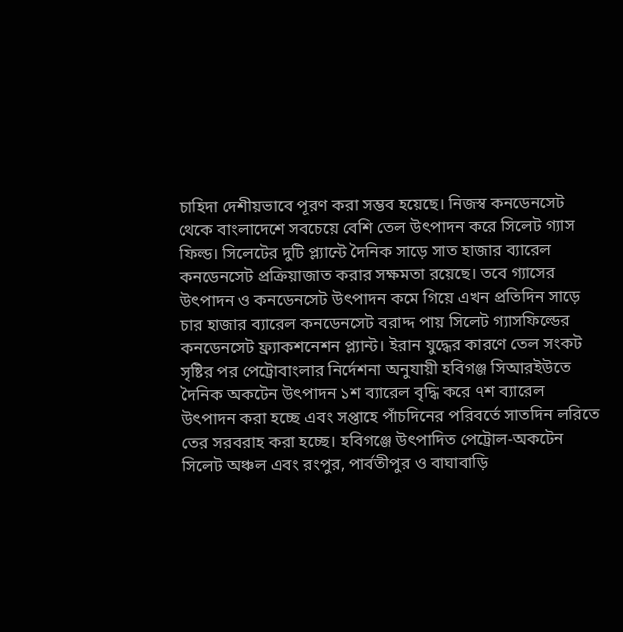চাহিদা দেশীয়ভাবে পূরণ করা সম্ভব হয়েছে। নিজস্ব কনডেনসেট থেকে বাংলাদেশে সবচেয়ে বেশি তেল উৎপাদন করে সিলেট গ্যাস ফিল্ড। সিলেটের দুটি প্ল্যান্টে দৈনিক সাড়ে সাত হাজার ব্যারেল কনডেনসেট প্রক্রিয়াজাত করার সক্ষমতা রয়েছে। তবে গ্যাসের উৎপাদন ও কনডেনসেট উৎপাদন কমে গিয়ে এখন প্রতিদিন সাড়ে চার হাজার ব্যারেল কনডেনসেট বরাদ্দ পায় সিলেট গ্যাসফিল্ডের কনডেনসেট ফ্র্যাকশনেশন প্ল্যান্ট। ইরান যুদ্ধের কারণে তেল সংকট সৃষ্টির পর পেট্রোবাংলার নির্দেশনা অনুযায়ী হবিগঞ্জ সিআরইউতে দৈনিক অকটেন উৎপাদন ১শ ব্যারেল বৃদ্ধি করে ৭শ ব্যারেল উৎপাদন করা হচ্ছে এবং সপ্তাহে পাঁচদিনের পরিবর্তে সাতদিন লরিতে তের সরবরাহ করা হচ্ছে। হবিগঞ্জে উৎপাদিত পেট্রোল-অকটেন সিলেট অঞ্চল এবং রংপুর, পার্বতীপুর ও বাঘাবাড়ি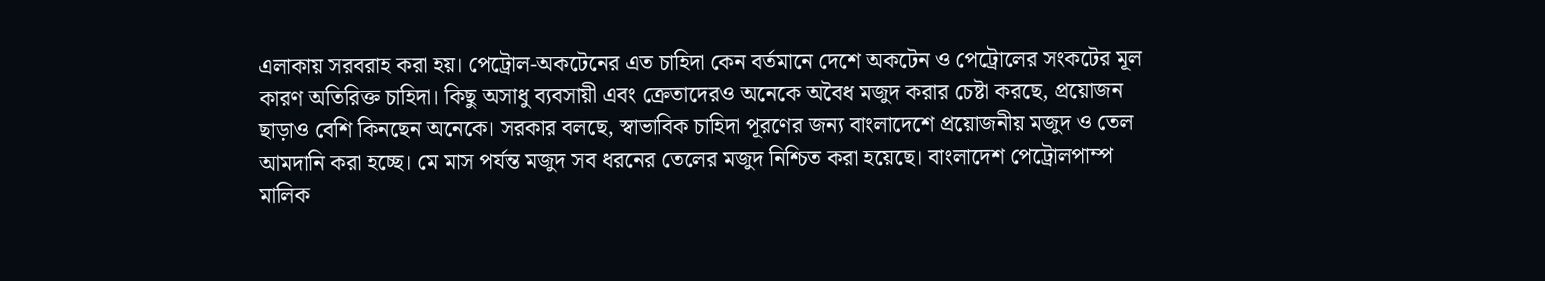এলাকায় সরবরাহ করা হয়। পেট্রোল-অকটেনের এত চাহিদা কেন বর্তমানে দেশে অকটেন ও পেট্রোলের সংকটের মূল কারণ অতিরিক্ত চাহিদা। কিছু অসাধু ব্যবসায়ী এবং ক্রেতাদেরও অনেকে অবৈধ মজুদ করার চেষ্টা করছে, প্রয়োজন ছাড়াও বেশি কিনছেন অনেকে। সরকার বলছে, স্বাভাবিক চাহিদা পূরণের জন্য বাংলাদেশে প্রয়োজনীয় মজুদ ও তেল আমদানি করা হচ্ছে। মে মাস পর্যন্ত মজুদ সব ধরনের তেলের মজুদ নিশ্চিত করা হয়েছে। বাংলাদেশ পেট্রোলপাম্প মালিক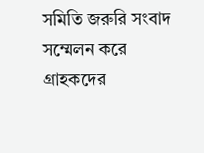সমিতি জরুরি সংবাদ সম্মেলন করে গ্রাহকদের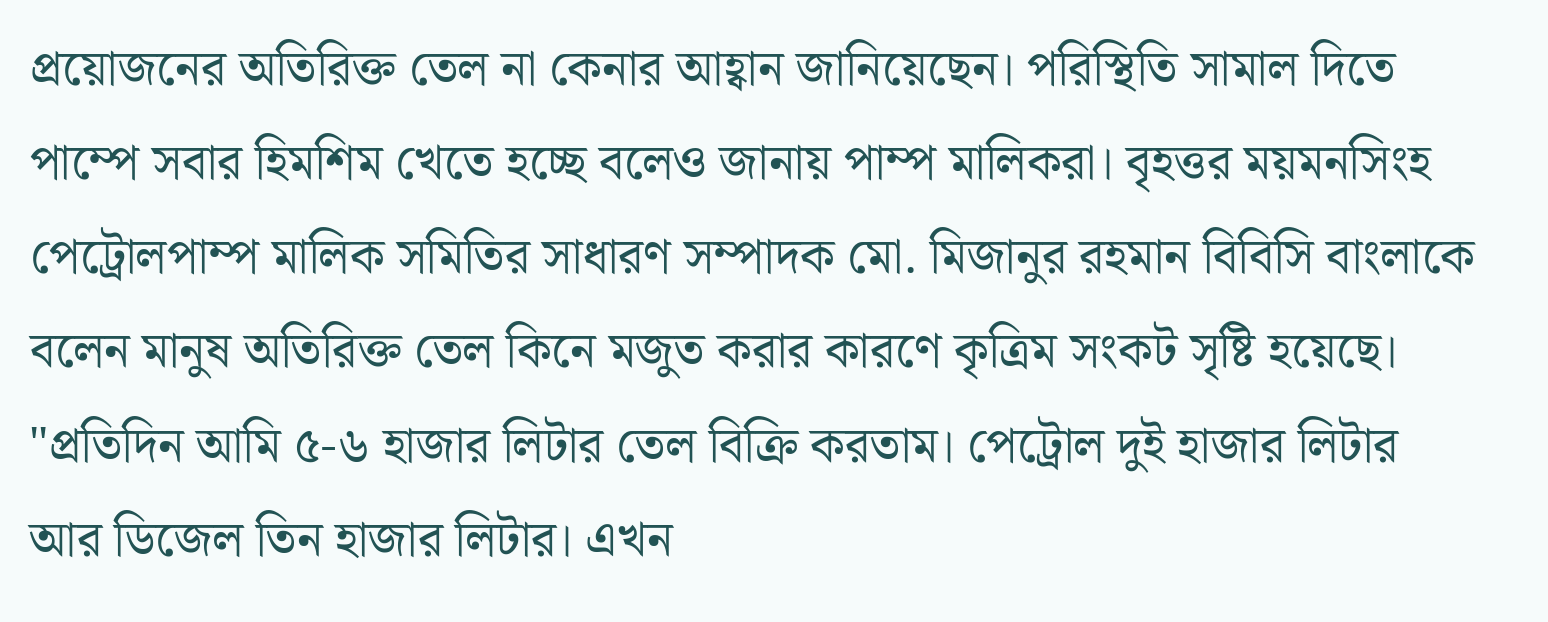প্রয়োজনের অতিরিক্ত তেল না কেনার আহ্বান জানিয়েছেন। পরিস্থিতি সামাল দিতে পাম্পে সবার হিমশিম খেতে হচ্ছে বলেও জানায় পাম্প মালিকরা। বৃহত্তর ময়মনসিংহ পেট্রোলপাম্প মালিক সমিতির সাধারণ সম্পাদক মো. মিজানুর রহমান বিবিসি বাংলাকে বলেন মানুষ অতিরিক্ত তেল কিনে মজুত করার কারণে কৃত্রিম সংকট সৃষ্টি হয়েছে। "প্রতিদিন আমি ৫-৬ হাজার লিটার তেল বিক্রি করতাম। পেট্রোল দুই হাজার লিটার আর ডিজেল তিন হাজার লিটার। এখন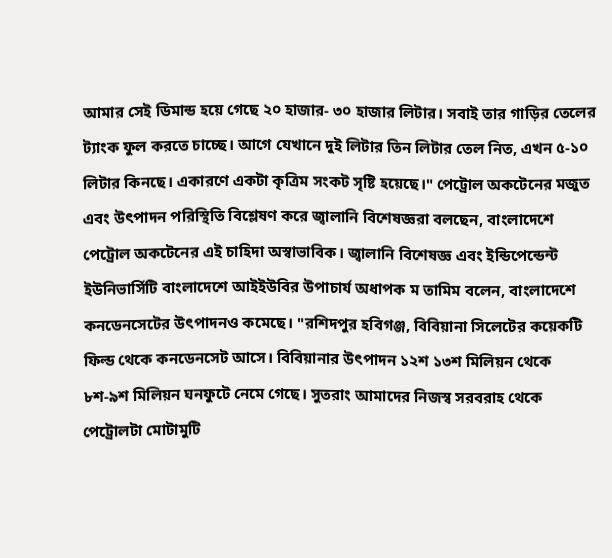আমার সেই ডিমান্ড হয়ে গেছে ২০ হাজার- ৩০ হাজার লিটার। সবাই তার গাড়ির তেলের ট্যাংক ফুল করতে চাচ্ছে। আগে যেখানে দুই লিটার তিন লিটার তেল নিত, এখন ৫-১০ লিটার কিনছে। একারণে একটা কৃত্রিম সংকট সৃষ্টি হয়েছে।" পেট্রোল অকটেনের মজুত এবং উৎপাদন পরিস্থিতি বিশ্লেষণ করে জ্বালানি বিশেষজ্ঞরা বলছেন, বাংলাদেশে পেট্রোল অকটেনের এই চাহিদা অস্বাভাবিক। জ্বালানি বিশেষজ্ঞ এবং ইন্ডিপেন্ডেন্ট ইউনিভার্সিটি বাংলাদেশে আইইউবির উপাচার্য অধাপক ম তামিম বলেন, বাংলাদেশে কনডেনসেটের উৎপাদনও কমেছে। "রশিদপুর হবিগঞ্জ, বিবিয়ানা সিলেটের কয়েকটি ফিল্ড থেকে কনডেনসেট আসে। বিবিয়ানার উৎপাদন ১২শ ১৩শ মিলিয়ন থেকে ৮শ-৯শ মিলিয়ন ঘনফুটে নেমে গেছে। সুতরাং আমাদের নিজস্ব সরবরাহ থেকে পেট্রোলটা মোটামুটি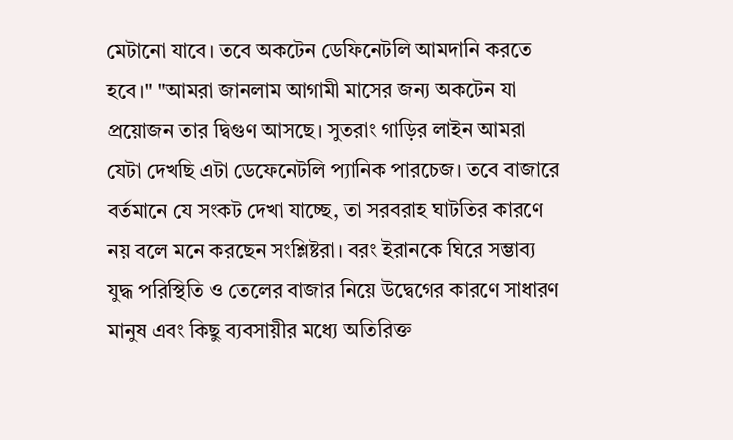মেটানো যাবে। তবে অকটেন ডেফিনেটলি আমদানি করতে হবে।" "আমরা জানলাম আগামী মাসের জন্য অকটেন যা প্রয়োজন তার দ্বিগুণ আসছে। সুতরাং গাড়ির লাইন আমরা যেটা দেখছি এটা ডেফেনেটলি প্যানিক পারচেজ। তবে বাজারে বর্তমানে যে সংকট দেখা যাচ্ছে, তা সরবরাহ ঘাটতির কারণে নয় বলে মনে করছেন সংশ্লিষ্টরা। বরং ইরানকে ঘিরে সম্ভাব্য যুদ্ধ পরিস্থিতি ও তেলের বাজার নিয়ে উদ্বেগের কারণে সাধারণ মানুষ এবং কিছু ব্যবসায়ীর মধ্যে অতিরিক্ত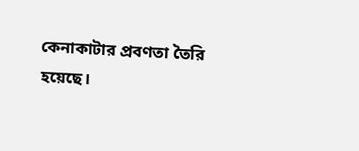কেনাকাটার প্রবণতা তৈরি হয়েছে।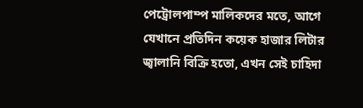পেট্রোলপাম্প মালিকদের মতে, আগে যেখানে প্রতিদিন কয়েক হাজার লিটার জ্বালানি বিক্রি হতো, এখন সেই চাহিদা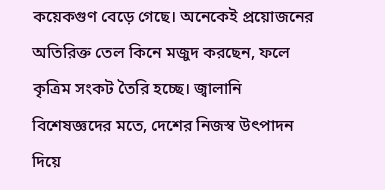কয়েকগুণ বেড়ে গেছে। অনেকেই প্রয়োজনের অতিরিক্ত তেল কিনে মজুদ করছেন, ফলে কৃত্রিম সংকট তৈরি হচ্ছে। জ্বালানি বিশেষজ্ঞদের মতে, দেশের নিজস্ব উৎপাদন দিয়ে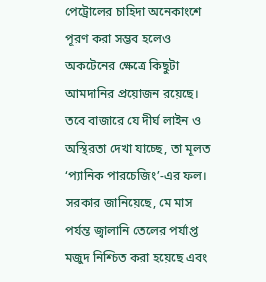পেট্রোলের চাহিদা অনেকাংশে পূরণ করা সম্ভব হলেও অকটেনের ক্ষেত্রে কিছুটা আমদানির প্রয়োজন রয়েছে। তবে বাজারে যে দীর্ঘ লাইন ও অস্থিরতা দেখা যাচ্ছে, তা মূলত ‘প্যানিক পারচেজিং’-এর ফল। সরকার জানিয়েছে, মে মাস পর্যন্ত জ্বালানি তেলের পর্যাপ্ত মজুদ নিশ্চিত করা হয়েছে এবং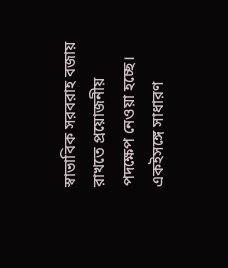স্বাভাবিক সরবরাহ বজায় রাখতে প্রয়োজনীয় পদক্ষেপ নেওয়া হচ্ছে। একইসঙ্গে সাধারণ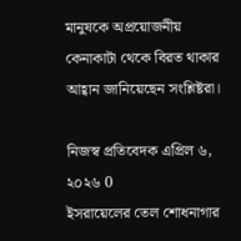মানুষকে অপ্রয়োজনীয় কেনাকাটা থেকে বিরত থাকার আহ্বান জানিয়েছেন সংশ্লিষ্টরা।

নিজস্ব প্রতিবেদক এপ্রিল ৬, ২০২৬ 0
ইসরায়েলের তেল শোধনাগার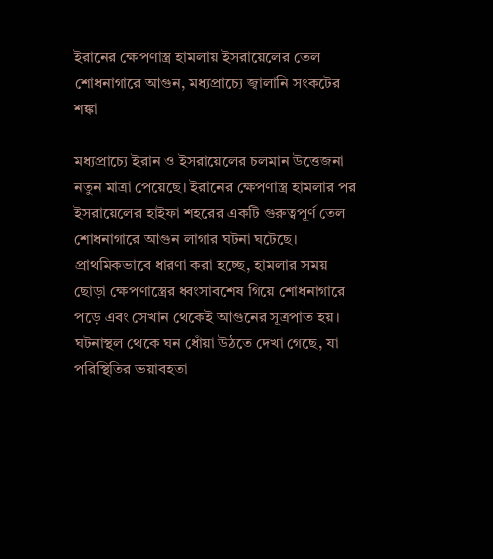ইরানের ক্ষেপণাস্ত্র হামলায় ইসরায়েলের তেল শোধনাগারে আগুন, মধ্যপ্রাচ্যে জ্বালানি সংকটের শঙ্কা

মধ্যপ্রাচ্যে ইরান ও ইসরায়েলের চলমান উত্তেজনা নতুন মাত্রা পেয়েছে। ইরানের ক্ষেপণাস্ত্র হামলার পর ইসরায়েলের হাইফা শহরের একটি গুরুত্বপূর্ণ তেল শোধনাগারে আগুন লাগার ঘটনা ঘটেছে। প্রাথমিকভাবে ধারণা করা হচ্ছে, হামলার সময় ছোড়া ক্ষেপণাস্ত্রের ধ্বংসাবশেষ গিয়ে শোধনাগারে পড়ে এবং সেখান থেকেই আগুনের সূত্রপাত হয়। ঘটনাস্থল থেকে ঘন ধোঁয়া উঠতে দেখা গেছে, যা পরিস্থিতির ভয়াবহতা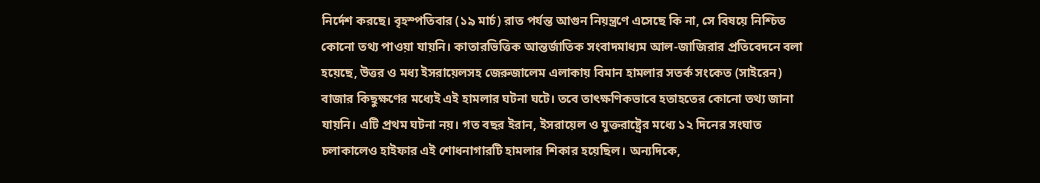নির্দেশ করছে। বৃহস্পতিবার (১৯ মার্চ) রাত পর্যন্ত আগুন নিয়ন্ত্রণে এসেছে কি না, সে বিষয়ে নিশ্চিত কোনো তথ্য পাওয়া যায়নি। কাতারভিত্তিক আন্তর্জাতিক সংবাদমাধ্যম আল-জাজিরার প্রতিবেদনে বলা হয়েছে, উত্তর ও মধ্য ইসরায়েলসহ জেরুজালেম এলাকায় বিমান হামলার সতর্ক সংকেত (সাইরেন) বাজার কিছুক্ষণের মধ্যেই এই হামলার ঘটনা ঘটে। তবে তাৎক্ষণিকভাবে হতাহতের কোনো তথ্য জানা যায়নি। এটি প্রথম ঘটনা নয়। গত বছর ইরান, ইসরায়েল ও যুক্তরাষ্ট্রের মধ্যে ১২ দিনের সংঘাত চলাকালেও হাইফার এই শোধনাগারটি হামলার শিকার হয়েছিল। অন্যদিকে,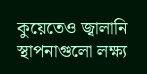কুয়েতেও জ্বালানি স্থাপনাগুলো লক্ষ্য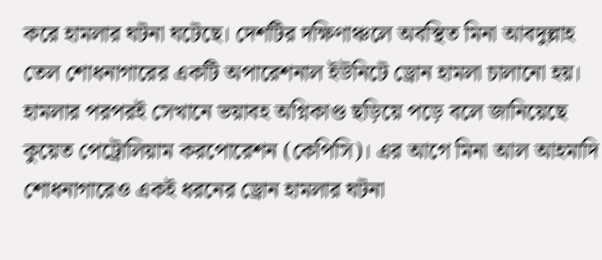করে হামলার ঘটনা ঘটেছে। দেশটির দক্ষিণাঞ্চলে অবস্থিত মিনা আবদুল্লাহ তেল শোধনাগারের একটি অপারেশনাল ইউনিটে ড্রোন হামলা চালানো হয়। হামলার পরপরই সেখানে ভয়াবহ অগ্নিকাণ্ড ছড়িয়ে পড়ে বলে জানিয়েছে কুয়েত পেট্রোলিয়াম করপোরেশন (কেপিসি)। এর আগে মিনা আল আহমাদি শোধনাগারেও একই ধরনের ড্রোন হামলার ঘটনা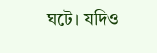ঘটে। যদিও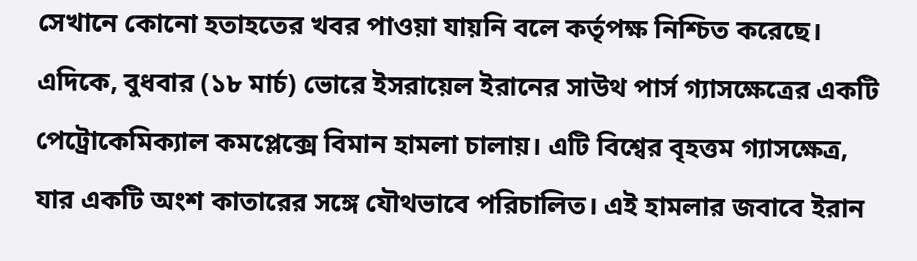সেখানে কোনো হতাহতের খবর পাওয়া যায়নি বলে কর্তৃপক্ষ নিশ্চিত করেছে। এদিকে, বুধবার (১৮ মার্চ) ভোরে ইসরায়েল ইরানের সাউথ পার্স গ্যাসক্ষেত্রের একটি পেট্রোকেমিক্যাল কমপ্লেক্সে বিমান হামলা চালায়। এটি বিশ্বের বৃহত্তম গ্যাসক্ষেত্র, যার একটি অংশ কাতারের সঙ্গে যৌথভাবে পরিচালিত। এই হামলার জবাবে ইরান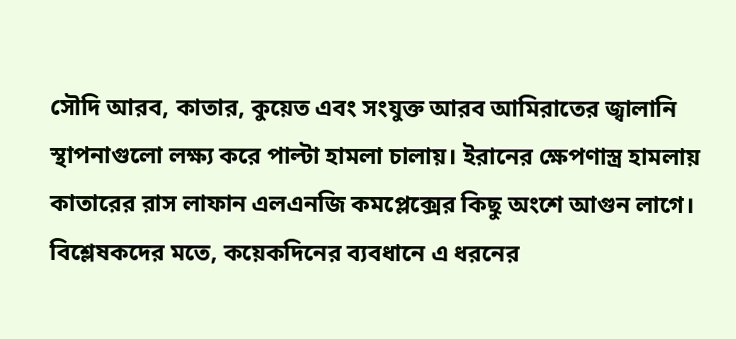সৌদি আরব, কাতার, কুয়েত এবং সংযুক্ত আরব আমিরাতের জ্বালানি স্থাপনাগুলো লক্ষ্য করে পাল্টা হামলা চালায়। ইরানের ক্ষেপণাস্ত্র হামলায় কাতারের রাস লাফান এলএনজি কমপ্লেক্সের কিছু অংশে আগুন লাগে। বিশ্লেষকদের মতে, কয়েকদিনের ব্যবধানে এ ধরনের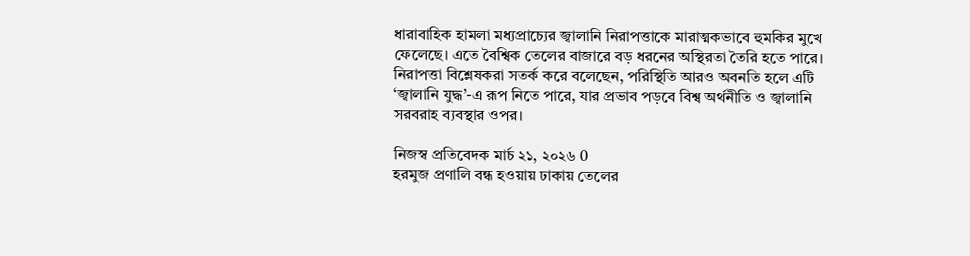ধারাবাহিক হামলা মধ্যপ্রাচ্যের জ্বালানি নিরাপত্তাকে মারাত্মকভাবে হুমকির মুখে ফেলেছে। এতে বৈশ্বিক তেলের বাজারে বড় ধরনের অস্থিরতা তৈরি হতে পারে। নিরাপত্তা বিশ্লেষকরা সতর্ক করে বলেছেন, পরিস্থিতি আরও অবনতি হলে এটি ‘জ্বালানি যুদ্ধ’-এ রূপ নিতে পারে, যার প্রভাব পড়বে বিশ্ব অর্থনীতি ও জ্বালানি সরবরাহ ব্যবস্থার ওপর।

নিজস্ব প্রতিবেদক মার্চ ২১, ২০২৬ 0
হরমুজ প্রণালি বন্ধ হওয়ায় ঢাকায় তেলের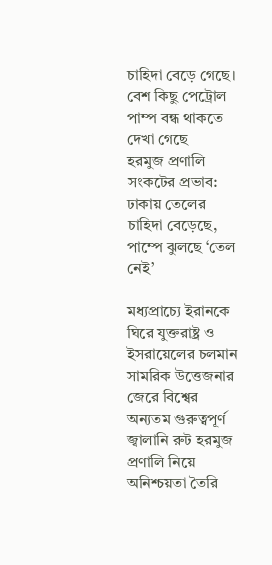চাহিদা বেড়ে গেছে। বেশ কিছু পেট্রোল পাম্প বন্ধ থাকতে দেখা গেছে
হরমুজ প্রণালি সংকটের প্রভাব: ঢাকায় তেলের চাহিদা বেড়েছে, পাম্পে ঝুলছে ‘তেল নেই’

মধ্যপ্রাচ্যে ইরানকে ঘিরে যুক্তরাষ্ট্র ও ইসরায়েলের চলমান সামরিক উত্তেজনার জেরে বিশ্বের অন্যতম গুরুত্বপূর্ণ জ্বালানি রুট হরমুজ প্রণালি নিয়ে অনিশ্চয়তা তৈরি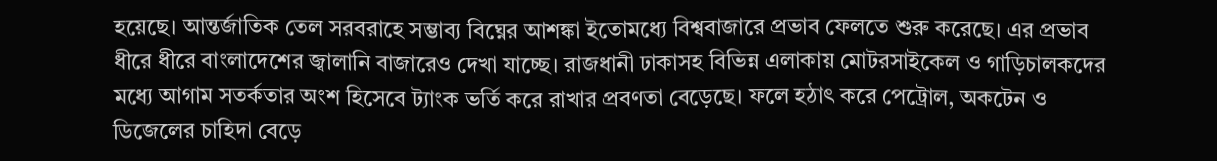হয়েছে। আন্তর্জাতিক তেল সরবরাহে সম্ভাব্য বিঘ্নের আশঙ্কা ইতোমধ্যে বিশ্ববাজারে প্রভাব ফেলতে শুরু করেছে। এর প্রভাব ধীরে ধীরে বাংলাদেশের জ্বালানি বাজারেও দেখা যাচ্ছে। রাজধানী ঢাকাসহ বিভিন্ন এলাকায় মোটরসাইকেল ও গাড়িচালকদের মধ্যে আগাম সতর্কতার অংশ হিসেবে ট্যাংক ভর্তি করে রাখার প্রবণতা বেড়েছে। ফলে হঠাৎ করে পেট্রোল, অকটেন ও ডিজেলের চাহিদা বেড়ে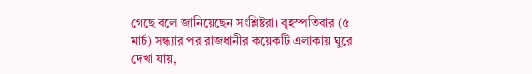গেছে বলে জানিয়েছেন সংশ্লিষ্টরা। বৃহস্পতিবার (৫ মার্চ) সন্ধ্যার পর রাজধানীর কয়েকটি এলাকায় ঘুরে দেখা যায়,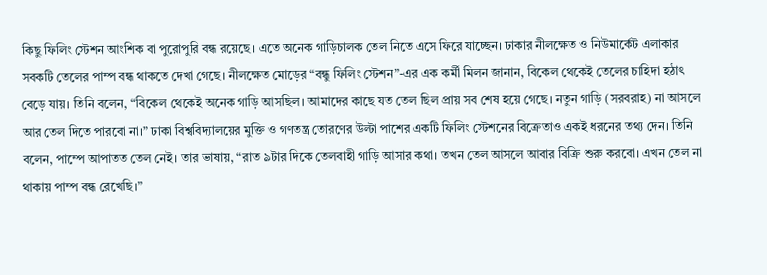কিছু ফিলিং স্টেশন আংশিক বা পুরোপুরি বন্ধ রয়েছে। এতে অনেক গাড়িচালক তেল নিতে এসে ফিরে যাচ্ছেন। ঢাকার নীলক্ষেত ও নিউমার্কেট এলাকার সবকটি তেলের পাম্প বন্ধ থাকতে দেখা গেছে। নীলক্ষেত মোড়ের “বন্ধু ফিলিং স্টেশন”-এর এক কর্মী মিলন জানান, বিকেল থেকেই তেলের চাহিদা হঠাৎ বেড়ে যায়। তিনি বলেন, “বিকেল থেকেই অনেক গাড়ি আসছিল। আমাদের কাছে যত তেল ছিল প্রায় সব শেষ হয়ে গেছে। নতুন গাড়ি (সরবরাহ) না আসলে আর তেল দিতে পারবো না।” ঢাকা বিশ্ববিদ্যালয়ের মুক্তি ও গণতন্ত্র তোরণের উল্টা পাশের একটি ফিলিং স্টেশনের বিক্রেতাও একই ধরনের তথ্য দেন। তিনি বলেন, পাম্পে আপাতত তেল নেই। তার ভাষায়, “রাত ৯টার দিকে তেলবাহী গাড়ি আসার কথা। তখন তেল আসলে আবার বিক্রি শুরু করবো। এখন তেল না থাকায় পাম্প বন্ধ রেখেছি।”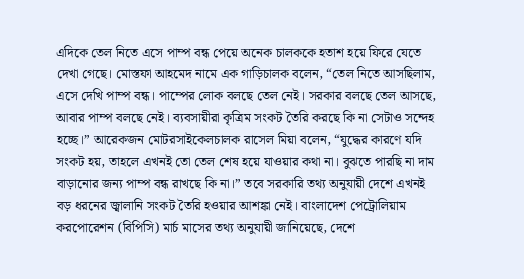এদিকে তেল নিতে এসে পাম্প বন্ধ পেয়ে অনেক চালককে হতাশ হয়ে ফিরে যেতে দেখা গেছে। মোস্তফা আহমেদ নামে এক গাড়িচালক বলেন, “তেল নিতে আসছিলাম, এসে দেখি পাম্প বন্ধ। পাম্পের লোক বলছে তেল নেই। সরকার বলছে তেল আসছে, আবার পাম্প বলছে নেই। ব্যবসায়ীরা কৃত্রিম সংকট তৈরি করছে কি না সেটাও সন্দেহ হচ্ছে।” আরেকজন মোটরসাইকেলচালক রাসেল মিয়া বলেন, “যুদ্ধের কারণে যদি সংকট হয়, তাহলে এখনই তো তেল শেষ হয়ে যাওয়ার কথা না। বুঝতে পারছি না দাম বাড়ানোর জন্য পাম্প বন্ধ রাখছে কি না।” তবে সরকারি তথ্য অনুযায়ী দেশে এখনই বড় ধরনের জ্বালানি সংকট তৈরি হওয়ার আশঙ্কা নেই। বাংলাদেশ পেট্রোলিয়াম করপোরেশন (বিপিসি) মার্চ মাসের তথ্য অনুযায়ী জানিয়েছে, দেশে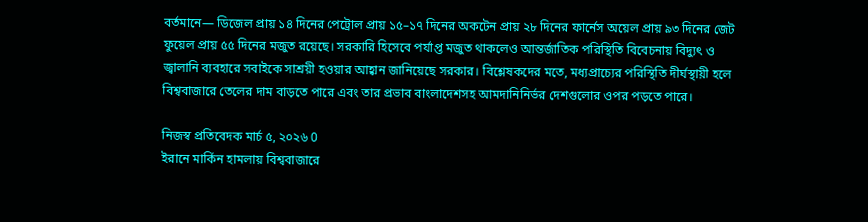বর্তমানে— ডিজেল প্রায় ১৪ দিনের পেট্রোল প্রায় ১৫–১৭ দিনের অকটেন প্রায় ২৮ দিনের ফার্নেস অয়েল প্রায় ৯৩ দিনের জেট ফুয়েল প্রায় ৫৫ দিনের মজুত রয়েছে। সরকারি হিসেবে পর্যাপ্ত মজুত থাকলেও আন্তর্জাতিক পরিস্থিতি বিবেচনায় বিদ্যুৎ ও জ্বালানি ব্যবহারে সবাইকে সাশ্রয়ী হওয়ার আহ্বান জানিয়েছে সরকার। বিশ্লেষকদের মতে, মধ্যপ্রাচ্যের পরিস্থিতি দীর্ঘস্থায়ী হলে বিশ্ববাজারে তেলের দাম বাড়তে পারে এবং তার প্রভাব বাংলাদেশসহ আমদানিনির্ভর দেশগুলোর ওপর পড়তে পারে।

নিজস্ব প্রতিবেদক মার্চ ৫, ২০২৬ 0
ইরানে মার্কিন হামলায় বিশ্ববাজারে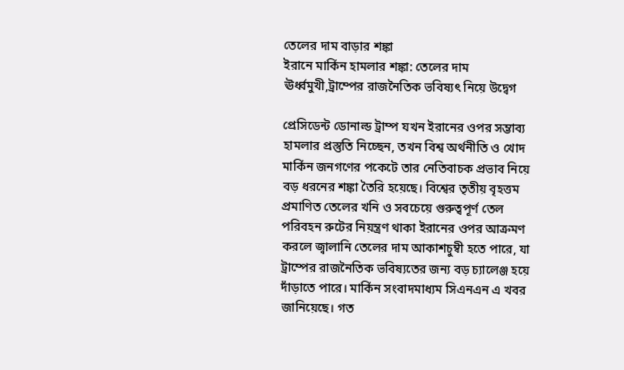তেলের দাম বাড়ার শঙ্কা
ইরানে মার্কিন হামলার শঙ্কা: তেলের দাম ঊর্ধ্বমুখী,ট্রাম্পের রাজনৈতিক ভবিষ্যৎ নিয়ে উদ্বেগ

প্রেসিডেন্ট ডোনাল্ড ট্রাম্প যখন ইরানের ওপর সম্ভাব্য হামলার প্রস্তুতি নিচ্ছেন, তখন বিশ্ব অর্থনীতি ও খোদ মার্কিন জনগণের পকেটে তার নেতিবাচক প্রভাব নিয়ে বড় ধরনের শঙ্কা তৈরি হয়েছে। বিশ্বের তৃতীয় বৃহত্তম প্রমাণিত তেলের খনি ও সবচেয়ে গুরুত্বপূর্ণ তেল পরিবহন রুটের নিয়ন্ত্রণ থাকা ইরানের ওপর আক্রমণ করলে জ্বালানি তেলের দাম আকাশচুম্বী হতে পারে, যা ট্রাম্পের রাজনৈতিক ভবিষ্যতের জন্য বড় চ্যালেঞ্জ হয়ে দাঁড়াতে পারে। মার্কিন সংবাদমাধ্যম সিএনএন এ খবর জানিয়েছে। গত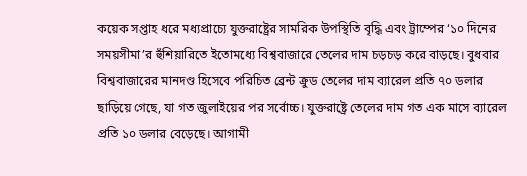কয়েক সপ্তাহ ধরে মধ্যপ্রাচ্যে যুক্তরাষ্ট্রের সামরিক উপস্থিতি বৃদ্ধি এবং ট্রাম্পের ‘১০ দিনের সময়সীমা’র হুঁশিয়ারিতে ইতোমধ্যে বিশ্ববাজারে তেলের দাম চড়চড় করে বাড়ছে। বুধবার বিশ্ববাজারের মানদণ্ড হিসেবে পরিচিত ব্রেন্ট ক্রুড তেলের দাম ব্যারেল প্রতি ৭০ ডলার ছাড়িয়ে গেছে, যা গত জুলাইয়ের পর সর্বোচ্চ। যুক্তরাষ্ট্রে তেলের দাম গত এক মাসে ব্যারেল প্রতি ১০ ডলার বেড়েছে। আগামী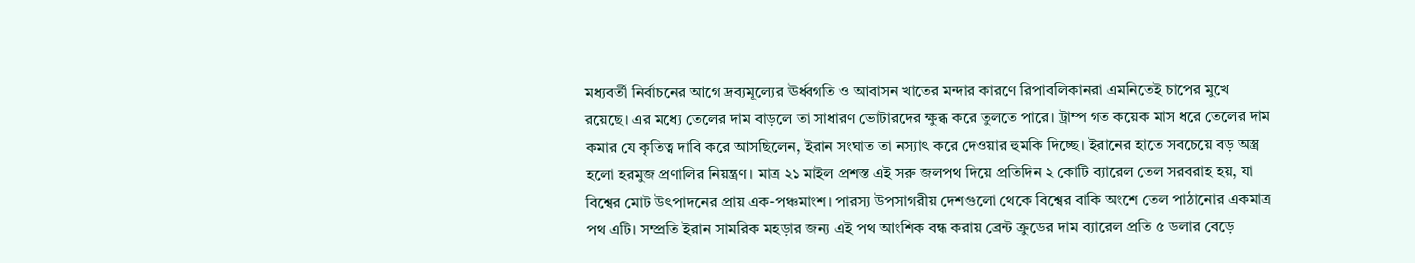মধ্যবর্তী নির্বাচনের আগে দ্রব্যমূল্যের ঊর্ধ্বগতি ও আবাসন খাতের মন্দার কারণে রিপাবলিকানরা এমনিতেই চাপের মুখে রয়েছে। এর মধ্যে তেলের দাম বাড়লে তা সাধারণ ভোটারদের ক্ষুব্ধ করে তুলতে পারে। ট্রাম্প গত কয়েক মাস ধরে তেলের দাম কমার যে কৃতিত্ব দাবি করে আসছিলেন, ইরান সংঘাত তা নস্যাৎ করে দেওয়ার হুমকি দিচ্ছে। ইরানের হাতে সবচেয়ে বড় অস্ত্র হলো হরমুজ প্রণালির নিয়ন্ত্রণ। মাত্র ২১ মাইল প্রশস্ত এই সরু জলপথ দিয়ে প্রতিদিন ২ কোটি ব্যারেল তেল সরবরাহ হয়, যা বিশ্বের মোট উৎপাদনের প্রায় এক-পঞ্চমাংশ। পারস্য উপসাগরীয় দেশগুলো থেকে বিশ্বের বাকি অংশে তেল পাঠানোর একমাত্র পথ এটি। সম্প্রতি ইরান সামরিক মহড়ার জন্য এই পথ আংশিক বন্ধ করায় ব্রেন্ট ক্রুডের দাম ব্যারেল প্রতি ৫ ডলার বেড়ে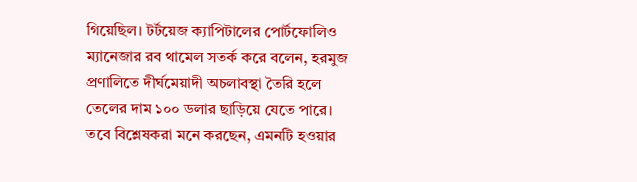গিয়েছিল। টর্টয়েজ ক্যাপিটালের পোর্টফোলিও ম্যানেজার রব থামেল সতর্ক করে বলেন, হরমুজ প্রণালিতে দীর্ঘমেয়াদী অচলাবস্থা তৈরি হলে তেলের দাম ১০০ ডলার ছাড়িয়ে যেতে পারে। তবে বিশ্লেষকরা মনে করছেন, এমনটি হওয়ার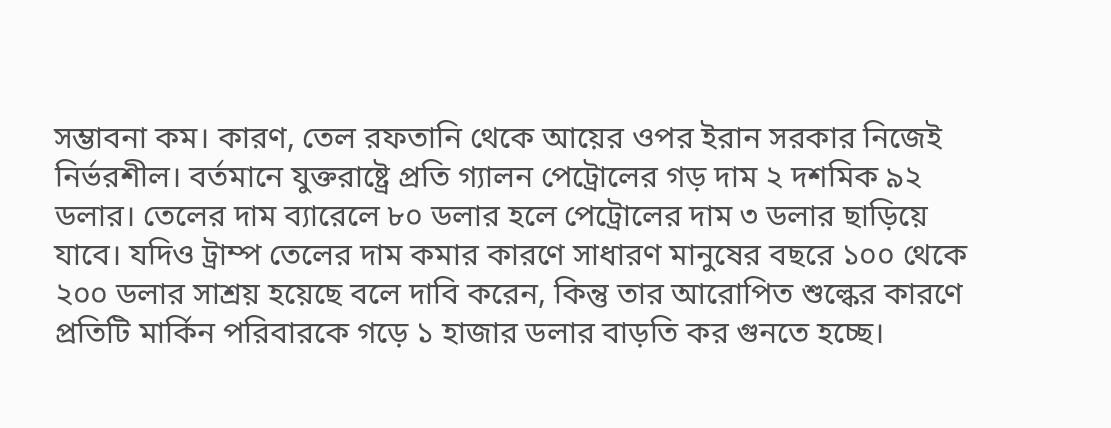সম্ভাবনা কম। কারণ, তেল রফতানি থেকে আয়ের ওপর ইরান সরকার নিজেই নির্ভরশীল। বর্তমানে যুক্তরাষ্ট্রে প্রতি গ্যালন পেট্রোলের গড় দাম ২ দশমিক ৯২ ডলার। তেলের দাম ব্যারেলে ৮০ ডলার হলে পেট্রোলের দাম ৩ ডলার ছাড়িয়ে যাবে। যদিও ট্রাম্প তেলের দাম কমার কারণে সাধারণ মানুষের বছরে ১০০ থেকে ২০০ ডলার সাশ্রয় হয়েছে বলে দাবি করেন, কিন্তু তার আরোপিত শুল্কের কারণে প্রতিটি মার্কিন পরিবারকে গড়ে ১ হাজার ডলার বাড়তি কর গুনতে হচ্ছে।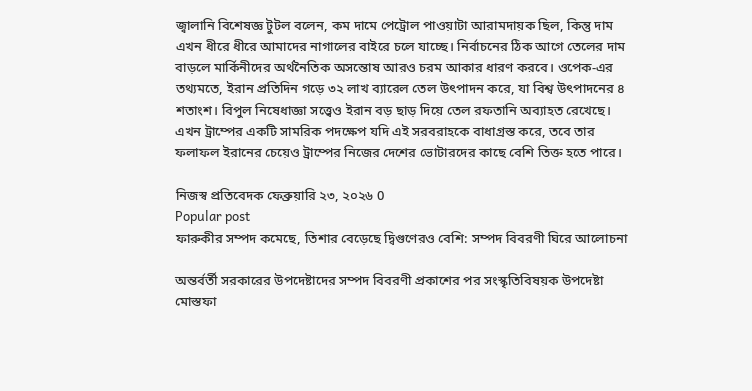জ্বালানি বিশেষজ্ঞ টুটল বলেন, কম দামে পেট্রোল পাওয়াটা আরামদায়ক ছিল, কিন্তু দাম এখন ধীরে ধীরে আমাদের নাগালের বাইরে চলে যাচ্ছে। নির্বাচনের ঠিক আগে তেলের দাম বাড়লে মার্কিনীদের অর্থনৈতিক অসন্তোষ আরও চরম আকার ধারণ করবে। ওপেক-এর তথ্যমতে, ইরান প্রতিদিন গড়ে ৩২ লাখ ব্যারেল তেল উৎপাদন করে, যা বিশ্ব উৎপাদনের ৪ শতাংশ। বিপুল নিষেধাজ্ঞা সত্ত্বেও ইরান বড় ছাড় দিয়ে তেল রফতানি অব্যাহত রেখেছে। এখন ট্রাম্পের একটি সামরিক পদক্ষেপ যদি এই সরবরাহকে বাধাগ্রস্ত করে, তবে তার ফলাফল ইরানের চেয়েও ট্রাম্পের নিজের দেশের ভোটারদের কাছে বেশি তিক্ত হতে পারে।

নিজস্ব প্রতিবেদক ফেব্রুয়ারি ২৩, ২০২৬ 0
Popular post
ফারুকীর সম্পদ কমেছে, তিশার বেড়েছে দ্বিগুণেরও বেশি: সম্পদ বিবরণী ঘিরে আলোচনা

অন্তর্বর্তী সরকারের উপদেষ্টাদের সম্পদ বিবরণী প্রকাশের পর সংস্কৃতিবিষয়ক উপদেষ্টা মোস্তফা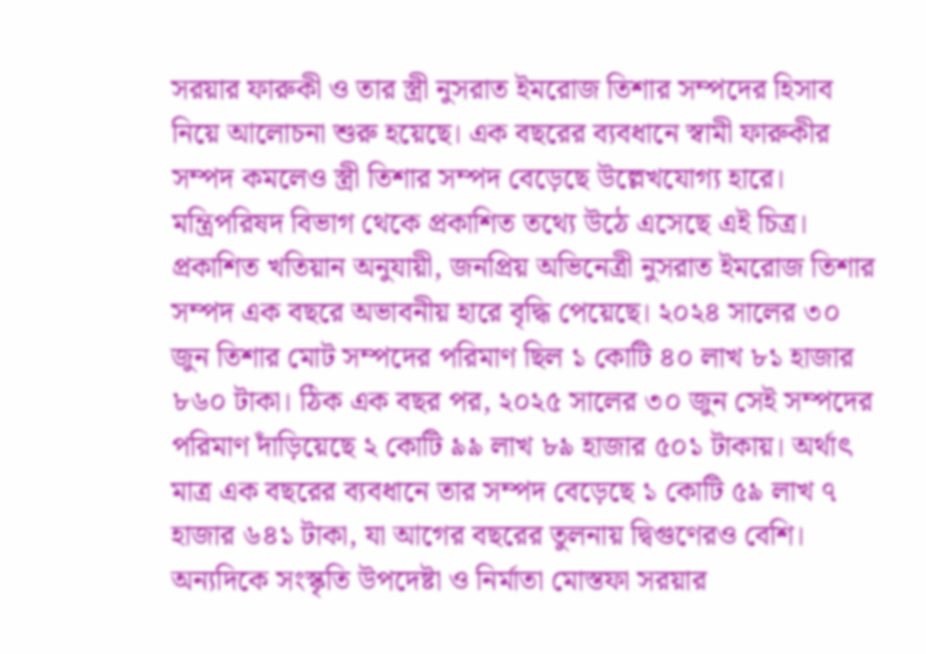সরয়ার ফারুকী ও তার স্ত্রী নুসরাত ইমরোজ তিশার সম্পদের হিসাব নিয়ে আলোচনা শুরু হয়েছে। এক বছরের ব্যবধানে স্বামী ফারুকীর সম্পদ কমলেও স্ত্রী তিশার সম্পদ বেড়েছে উল্লেখযোগ্য হারে। মন্ত্রিপরিষদ বিভাগ থেকে প্রকাশিত তথ্যে উঠে এসেছে এই চিত্র। প্রকাশিত খতিয়ান অনুযায়ী, জনপ্রিয় অভিনেত্রী নুসরাত ইমরোজ তিশার সম্পদ এক বছরে অভাবনীয় হারে বৃদ্ধি পেয়েছে। ২০২৪ সালের ৩০ জুন তিশার মোট সম্পদের পরিমাণ ছিল ১ কোটি ৪০ লাখ ৮১ হাজার ৮৬০ টাকা। ঠিক এক বছর পর, ২০২৫ সালের ৩০ জুন সেই সম্পদের পরিমাণ দাঁড়িয়েছে ২ কোটি ৯৯ লাখ ৮৯ হাজার ৫০১ টাকায়। অর্থাৎ মাত্র এক বছরের ব্যবধানে তার সম্পদ বেড়েছে ১ কোটি ৫৯ লাখ ৭ হাজার ৬৪১ টাকা, যা আগের বছরের তুলনায় দ্বিগুণেরও বেশি। অন্যদিকে সংস্কৃতি উপদেষ্টা ও নির্মাতা মোস্তফা সরয়ার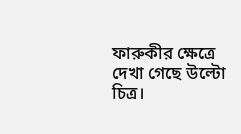ফারুকীর ক্ষেত্রে দেখা গেছে উল্টো চিত্র।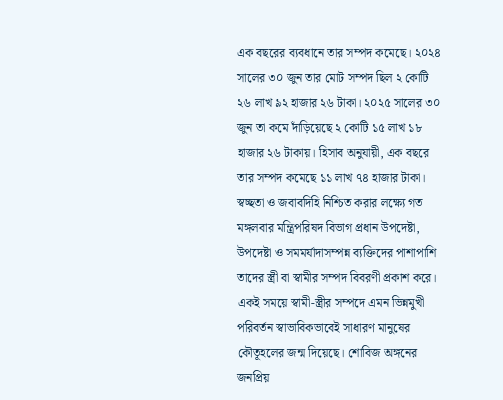এক বছরের ব্যবধানে তার সম্পদ কমেছে। ২০২৪ সালের ৩০ জুন তার মোট সম্পদ ছিল ২ কোটি ২৬ লাখ ৯২ হাজার ২৬ টাকা। ২০২৫ সালের ৩০ জুন তা কমে দাঁড়িয়েছে ২ কোটি ১৫ লাখ ১৮ হাজার ২৬ টাকায়। হিসাব অনুযায়ী, এক বছরে তার সম্পদ কমেছে ১১ লাখ ৭৪ হাজার টাকা। স্বচ্ছতা ও জবাবদিহি নিশ্চিত করার লক্ষ্যে গত মঙ্গলবার মন্ত্রিপরিষদ বিভাগ প্রধান উপদেষ্টা, উপদেষ্টা ও সমমর্যাদাসম্পন্ন ব্যক্তিদের পাশাপাশি তাদের স্ত্রী বা স্বামীর সম্পদ বিবরণী প্রকাশ করে। একই সময়ে স্বামী-স্ত্রীর সম্পদে এমন ভিন্নমুখী পরিবর্তন স্বাভাবিকভাবেই সাধারণ মানুষের কৌতূহলের জন্ম দিয়েছে। শোবিজ অঙ্গনের জনপ্রিয়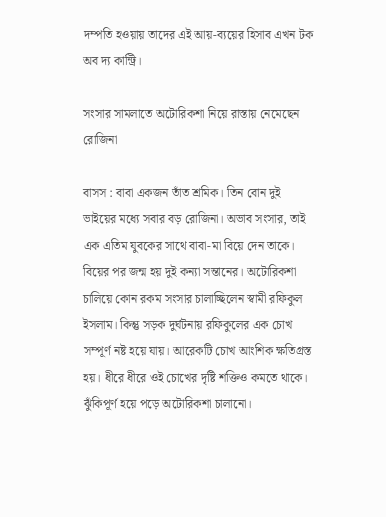দম্পতি হওয়ায় তাদের এই আয়-ব্যয়ের হিসাব এখন টক অব দ্য কান্ট্রি।

সংসার সামলাতে অটোরিকশা নিয়ে রাস্তায় নেমেছেন রোজিনা

বাসস : বাবা একজন তাঁত শ্রমিক। তিন বোন দুই ভাইয়ের মধ্যে সবার বড় রোজিনা। অভাব সংসার, তাই এক এতিম যুবকের সাথে বাবা-মা বিয়ে দেন তাকে। বিয়ের পর জন্ম হয় দুই কন্যা সন্তানের। অটোরিকশা চালিয়ে কোন রকম সংসার চালাচ্ছিলেন স্বামী রফিকুল ইসলাম। কিন্তু সড়ক দুর্ঘটনায় রফিকুলের এক চোখ সম্পূর্ণ নষ্ট হয়ে যায়। আরেকটি চোখ আংশিক ক্ষতিগ্রস্ত হয়। ধীরে ধীরে ওই চোখের দৃষ্টি শক্তিও কমতে থাকে। ঝুঁকিপূর্ণ হয়ে পড়ে অটোরিকশা চালানো।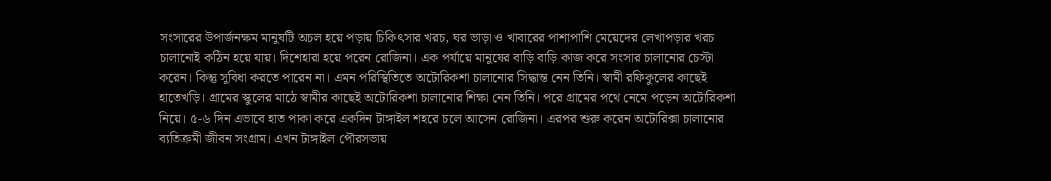সংসারের উপার্জনক্ষম মানুষটি অচল হয়ে পড়ায় চিকিৎসার খরচ, ঘর ভাড়া ও খাবারের পাশাপাশি মেয়েদের লেখাপড়ার খরচ চালানোই কঠিন হয়ে যায়। দিশেহারা হয়ে পরেন রোজিনা। এক পর্যায়ে মানুষের বাড়ি বাড়ি কাজ করে সংসার চালানোর চেস্টা করেন। কিন্তু সুবিধা করতে পারেন না। এমন পরিস্থিতিতে অটোরিকশা চালানোর সিদ্ধান্ত নেন তিনি। স্বামী রফিকুলের কাছেই হাতেখড়ি। গ্রামের স্কুলের মাঠে স্বামীর কাছেই অটোরিকশা চালানোর শিক্ষা নেন তিনি। পরে গ্রামের পথে নেমে পড়েন অটোরিকশা নিয়ে। ৫-৬ দিন এভাবে হাত পাকা করে একদিন টাঙ্গাইল শহরে চলে আসেন রোজিনা। এরপর শুরু করেন অটোরিক্সা চালানোর ব্যতিক্রমী জীবন সংগ্রাম। এখন টাঙ্গাইল পৌরসভায়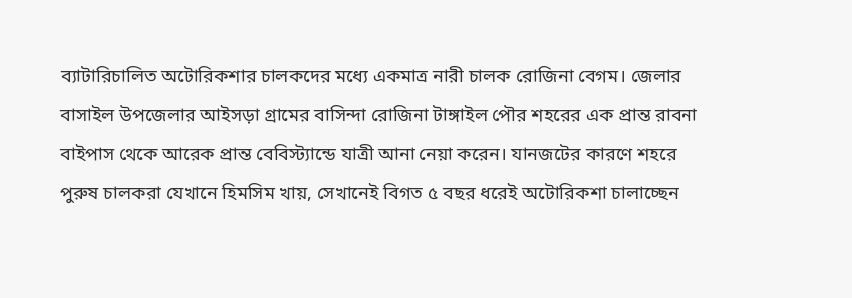ব্যাটারিচালিত অটোরিকশার চালকদের মধ্যে একমাত্র নারী চালক রোজিনা বেগম। জেলার বাসাইল উপজেলার আইসড়া গ্রামের বাসিন্দা রোজিনা টাঙ্গাইল পৌর শহরের এক প্রান্ত রাবনা বাইপাস থেকে আরেক প্রান্ত বেবিস্ট্যান্ডে যাত্রী আনা নেয়া করেন। যানজটের কারণে শহরে পুরুষ চালকরা যেখানে হিমসিম খায়, সেখানেই বিগত ৫ বছর ধরেই অটোরিকশা চালাচ্ছেন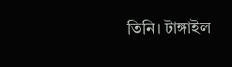তিনি। টাঙ্গাইল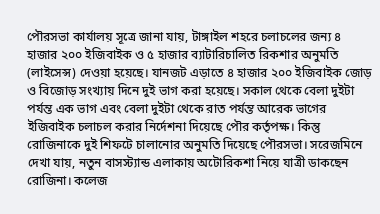পৌরসভা কার্যালয় সূত্রে জানা যায়, টাঙ্গাইল শহরে চলাচলের জন্য ৪ হাজার ২০০ ইজিবাইক ও ৫ হাজার ব্যাটারিচালিত রিকশার অনুমতি (লাইসেন্স) দেওয়া হয়েছে। যানজট এড়াতে ৪ হাজার ২০০ ইজিবাইক জোড় ও বিজোড় সংখ্যায় দিনে দুই ভাগ করা হয়েছে। সকাল থেকে বেলা দুইটা পর্যন্ত এক ভাগ এবং বেলা দুইটা থেকে রাত পর্যন্ত আরেক ভাগের ইজিবাইক চলাচল করার নির্দেশনা দিয়েছে পৌর কর্তৃপক্ষ। কিন্তু রোজিনাকে দুই শিফটে চালানোর অনুমতি দিয়েছে পৌরসভা। সরেজমিনে দেখা যায়, নতুন বাসস্ট্যান্ড এলাকায় অটোরিকশা নিয়ে যাত্রী ডাকছেন রোজিনা। কলেজ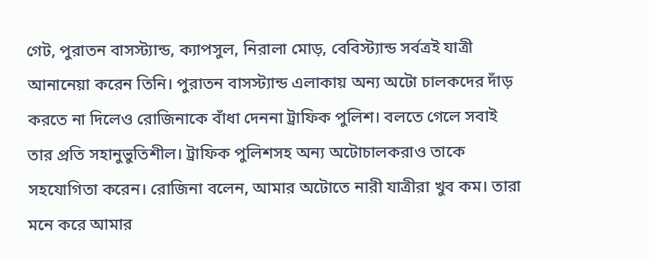গেট, পুরাতন বাসস্ট্যান্ড, ক্যাপসুল, নিরালা মোড়, বেবিস্ট্যান্ড সর্বত্রই যাত্রী আনানেয়া করেন তিনি। পুরাতন বাসস্ট্যান্ড এলাকায় অন্য অটো চালকদের দাঁড় করতে না দিলেও রোজিনাকে বাঁধা দেননা ট্রাফিক পুলিশ। বলতে গেলে সবাই তার প্রতি সহানুভুতিশীল। ট্রাফিক পুলিশসহ অন্য অটোচালকরাও তাকে সহযোগিতা করেন। রোজিনা বলেন, আমার অটোতে নারী যাত্রীরা খুব কম। তারা মনে করে আমার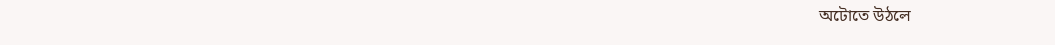অটোতে উঠলে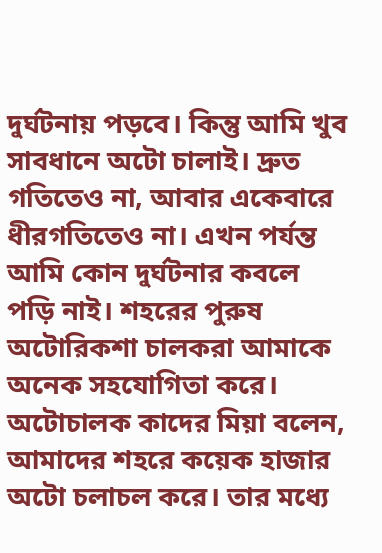দুর্ঘটনায় পড়বে। কিন্তু আমি খুব সাবধানে অটো চালাই। দ্রুত গতিতেও না, আবার একেবারে ধীরগতিতেও না। এখন পর্যন্ত আমি কোন দুর্ঘটনার কবলে পড়ি নাই। শহরের পুরুষ অটোরিকশা চালকরা আমাকে অনেক সহযোগিতা করে। অটোচালক কাদের মিয়া বলেন, আমাদের শহরে কয়েক হাজার অটো চলাচল করে। তার মধ্যে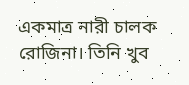একমাত্র নারী চালক রোজিনা। তিনি খুব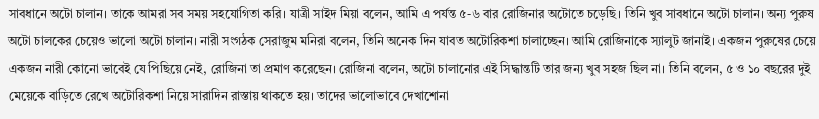সাবধানে অটো চালান। তাকে আমরা সব সময় সহযোগিতা করি। যাত্রী সাইদ মিয়া বলেন, আমি এ পর্যন্ত ৫-৬ বার রোজিনার অটোতে চড়েছি। তিনি খুব সাবধানে অটো চালান। অন্য পুরুষ অটো চালকের চেয়েও ভালো অটো চালান। নারী সংগঠক সেরাজুম মনিরা বলেন, তিনি অনেক দিন যাবত অটোরিকশা চালাচ্ছেন। আমি রোজিনাকে স্যালুট জানাই। একজন পুরুষের চেয়ে একজন নারী কোনো ভাবেই যে পিছিয়ে নেই, রোজিনা তা প্রমাণ করেছেন। রোজিনা বলেন, অটো চালানোর এই সিদ্ধান্তটি তার জন্য খুব সহজ ছিল না। তিনি বলেন, ৫ ও ১০ বছরের দুই মেয়েকে বাড়িতে রেখে অটোরিকশা নিয়ে সারাদিন রাস্তায় থাকতে হয়। তাদের ভালোভাবে দেখাশোনা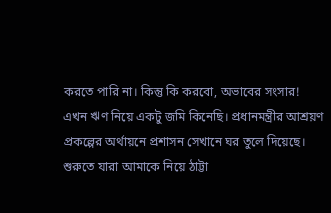করতে পারি না। কিন্তু কি করবো, অভাবের সংসার! এখন ঋণ নিয়ে একটু জমি কিনেছি। প্রধানমন্ত্রীর আশ্রয়ণ প্রকল্পের অর্থায়নে প্রশাসন সেখানে ঘর তুলে দিয়েছে। শুরুতে যারা আমাকে নিয়ে ঠাট্টা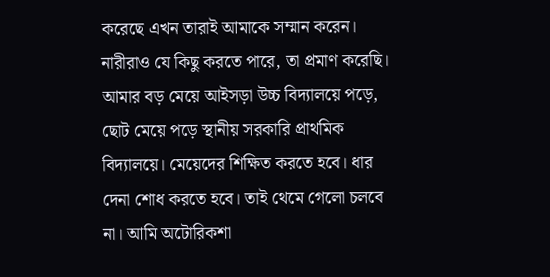করেছে এখন তারাই আমাকে সম্মান করেন। নারীরাও যে কিছু করতে পারে, তা প্রমাণ করেছি। আমার বড় মেয়ে আইসড়া উচ্চ বিদ্যালয়ে পড়ে, ছোট মেয়ে পড়ে স্থানীয় সরকারি প্রাথমিক বিদ্যালয়ে। মেয়েদের শিক্ষিত করতে হবে। ধার দেনা শোধ করতে হবে। তাই থেমে গেলো চলবে না। আমি অটোরিকশা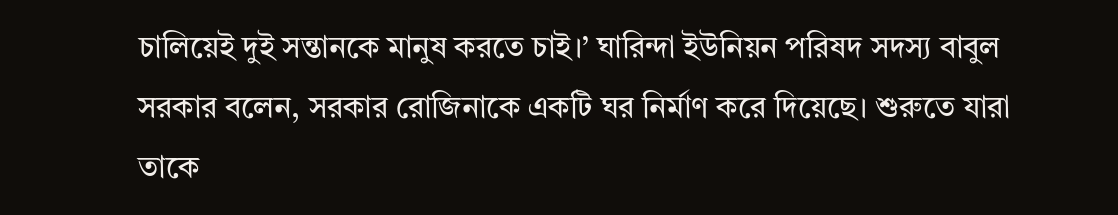চালিয়েই দুই সন্তানকে মানুষ করতে চাই।’ ঘারিন্দা ইউনিয়ন পরিষদ সদস্য বাবুল সরকার বলেন, সরকার রোজিনাকে একটি ঘর নির্মাণ করে দিয়েছে। শুরুতে যারা তাকে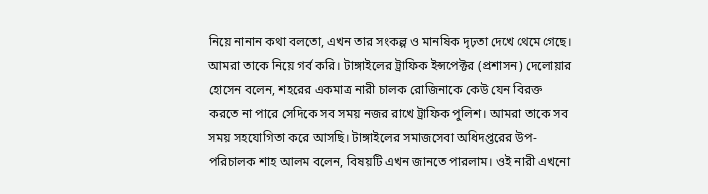নিয়ে নানান কথা বলতো, এখন তার সংকল্প ও মানষিক দৃঢ়তা দেখে থেমে গেছে। আমরা তাকে নিয়ে গর্ব করি। টাঙ্গাইলের ট্রাফিক ইন্সপেক্টর (প্রশাসন) দেলোয়ার হোসেন বলেন, শহরের একমাত্র নারী চালক রোজিনাকে কেউ যেন বিরক্ত করতে না পারে সেদিকে সব সময় নজর রাখে ট্রাফিক পুলিশ। আমরা তাকে সব সময় সহযোগিতা করে আসছি। টাঙ্গাইলের সমাজসেবা অধিদপ্তরের উপ-পরিচালক শাহ আলম বলেন, বিষয়টি এখন জানতে পারলাম। ওই নারী এখনো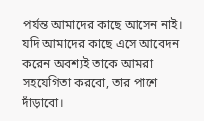পর্যন্ত আমাদের কাছে আসেন নাই। যদি আমাদের কাছে এসে আবেদন করেন অবশ্যই তাকে আমরা সহযেগিতা করবো, তার পাশে দাঁড়াবো।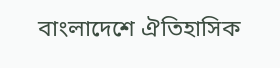বাংলাদেশে ঐতিহাসিক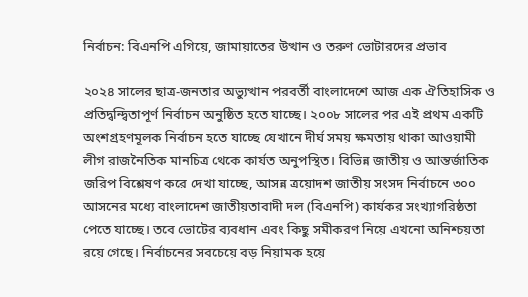নির্বাচন: বিএনপি এগিয়ে, জামায়াতের উত্থান ও তরুণ ভোটারদের প্রভাব

২০২৪ সালের ছাত্র-জনতার অভ্যুত্থান পরবর্তী বাংলাদেশে আজ এক ঐতিহাসিক ও প্রতিদ্বন্দ্বিতাপূর্ণ নির্বাচন অনুষ্ঠিত হতে যাচ্ছে। ২০০৮ সালের পর এই প্রথম একটি অংশগ্রহণমূলক নির্বাচন হতে যাচ্ছে যেখানে দীর্ঘ সময় ক্ষমতায় থাকা আওয়ামী লীগ রাজনৈতিক মানচিত্র থেকে কার্যত অনুপস্থিত। বিভিন্ন জাতীয় ও আন্তর্জাতিক জরিপ বিশ্লেষণ করে দেখা যাচ্ছে, আসন্ন ত্রয়োদশ জাতীয় সংসদ নির্বাচনে ৩০০ আসনের মধ্যে বাংলাদেশ জাতীয়তাবাদী দল (বিএনপি) কার্যকর সংখ্যাগরিষ্ঠতা পেতে যাচ্ছে। তবে ভোটের ব্যবধান এবং কিছু সমীকরণ নিয়ে এখনো অনিশ্চয়তা রয়ে গেছে। নির্বাচনের সবচেয়ে বড় নিয়ামক হয়ে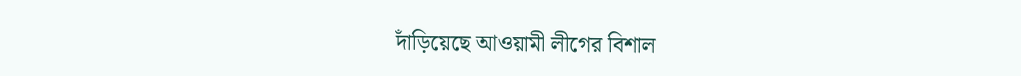দাঁড়িয়েছে আওয়ামী লীগের বিশাল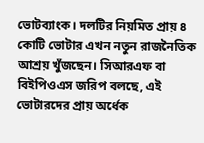ভোটব্যাংক। দলটির নিয়মিত প্রায় ৪ কোটি ভোটার এখন নতুন রাজনৈতিক আশ্রয় খুঁজছেন। সিআরএফ বা বিইপিওএস জরিপ বলছে, এই ভোটারদের প্রায় অর্ধেক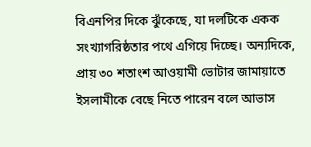বিএনপির দিকে ঝুঁকেছে, যা দলটিকে একক সংখ্যাগরিষ্ঠতার পথে এগিয়ে দিচ্ছে। অন্যদিকে, প্রায় ৩০ শতাংশ আওয়ামী ভোটার জামায়াতে ইসলামীকে বেছে নিতে পারেন বলে আভাস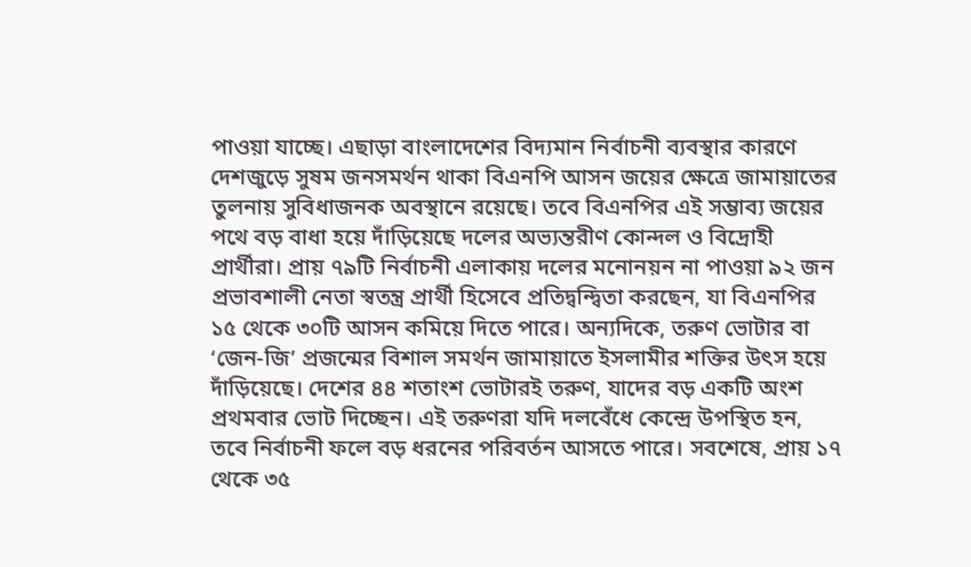পাওয়া যাচ্ছে। এছাড়া বাংলাদেশের বিদ্যমান নির্বাচনী ব্যবস্থার কারণে দেশজুড়ে সুষম জনসমর্থন থাকা বিএনপি আসন জয়ের ক্ষেত্রে জামায়াতের তুলনায় সুবিধাজনক অবস্থানে রয়েছে। তবে বিএনপির এই সম্ভাব্য জয়ের পথে বড় বাধা হয়ে দাঁড়িয়েছে দলের অভ্যন্তরীণ কোন্দল ও বিদ্রোহী প্রার্থীরা। প্রায় ৭৯টি নির্বাচনী এলাকায় দলের মনোনয়ন না পাওয়া ৯২ জন প্রভাবশালী নেতা স্বতন্ত্র প্রার্থী হিসেবে প্রতিদ্বন্দ্বিতা করছেন, যা বিএনপির ১৫ থেকে ৩০টি আসন কমিয়ে দিতে পারে। অন্যদিকে, তরুণ ভোটার বা ‘জেন-জি’ প্রজন্মের বিশাল সমর্থন জামায়াতে ইসলামীর শক্তির উৎস হয়ে দাঁড়িয়েছে। দেশের ৪৪ শতাংশ ভোটারই তরুণ, যাদের বড় একটি অংশ প্রথমবার ভোট দিচ্ছেন। এই তরুণরা যদি দলবেঁধে কেন্দ্রে উপস্থিত হন, তবে নির্বাচনী ফলে বড় ধরনের পরিবর্তন আসতে পারে। সবশেষে, প্রায় ১৭ থেকে ৩৫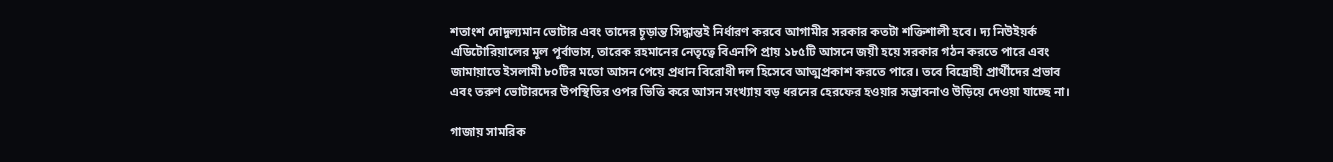শতাংশ দোদুল্যমান ভোটার এবং তাদের চূড়ান্ত সিদ্ধান্তই নির্ধারণ করবে আগামীর সরকার কতটা শক্তিশালী হবে। দ্য নিউইয়র্ক এডিটোরিয়ালের মূল পূর্বাভাস, তারেক রহমানের নেতৃত্বে বিএনপি প্রায় ১৮৫টি আসনে জয়ী হয়ে সরকার গঠন করতে পারে এবং জামায়াতে ইসলামী ৮০টির মতো আসন পেয়ে প্রধান বিরোধী দল হিসেবে আত্মপ্রকাশ করতে পারে। তবে বিদ্রোহী প্রার্থীদের প্রভাব এবং তরুণ ভোটারদের উপস্থিতির ওপর ভিত্তি করে আসন সংখ্যায় বড় ধরনের হেরফের হওয়ার সম্ভাবনাও উড়িয়ে দেওয়া যাচ্ছে না।

গাজায় সামরিক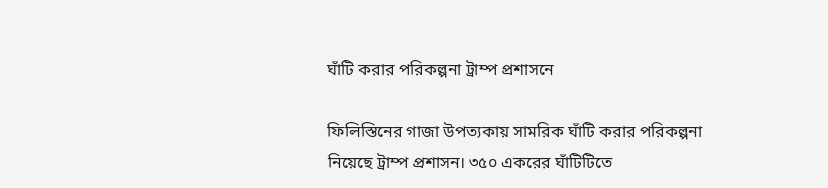ঘাঁটি করার পরিকল্পনা ট্রাম্প প্রশাসনে

ফিলিস্তিনের গাজা উপত্যকায় সামরিক ঘাঁটি করার পরিকল্পনা নিয়েছে ট্রাম্প প্রশাসন। ৩৫০ একরের ঘাঁটিটিতে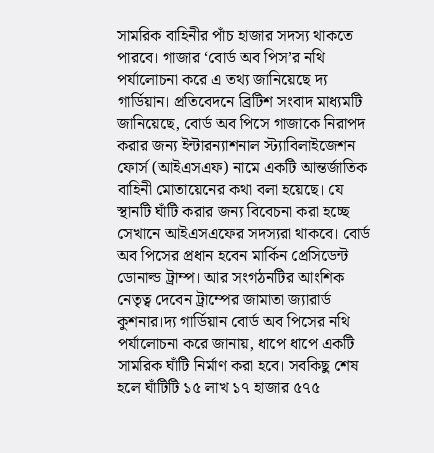সামরিক বাহিনীর পাঁচ হাজার সদস্য থাকতে পারবে। গাজার ‘বোর্ড অব পিস’র নথি পর্যালোচনা করে এ তথ্য জানিয়েছে দ্য গার্ডিয়ান। প্রতিবেদনে ব্রিটিশ সংবাদ মাধ্যমটি জানিয়েছে, বোর্ড অব পিসে গাজাকে নিরাপদ করার জন্য ইন্টারন্যাশনাল স্ট্যাবিলাইজেশন ফোর্স (আইএসএফ) নামে একটি আন্তর্জাতিক বাহিনী মোতায়েনের কথা বলা হয়েছে। যে স্থানটি ঘাঁটি করার জন্য বিবেচনা করা হচ্ছে সেখানে আইএসএফের সদস্যরা থাকবে। বোর্ড অব পিসের প্রধান হবেন মার্কিন প্রেসিডেন্ট ডোনাল্ড ট্রাম্প। আর সংগঠনটির আংশিক নেতৃত্ব দেবেন ট্রাম্পের জামাতা জ্যারার্ড কুশনার।দ্য গার্ডিয়ান বোর্ড অব পিসের নথি পর্যালোচনা করে জানায়, ধাপে ধাপে একটি সামরিক ঘাঁটি নির্মাণ করা হবে। সবকিছু শেষ হলে ঘাঁটিটি ১৫ লাখ ১৭ হাজার ৫৭৫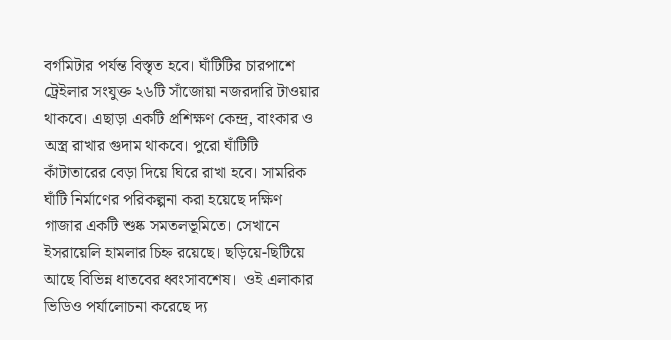বর্গমিটার পর্যন্ত বিস্তৃত হবে। ঘাঁটিটির চারপাশে ট্রেইলার সংযুক্ত ২৬টি সাঁজোয়া নজরদারি টাওয়ার থাকবে। এছাড়া একটি প্রশিক্ষণ কেন্দ্র, বাংকার ও অস্ত্র রাখার গুদাম থাকবে। পুরো ঘাঁটিটি কাঁটাতারের বেড়া দিয়ে ঘিরে রাখা হবে। সামরিক ঘাঁটি নির্মাণের পরিকল্পনা করা হয়েছে দক্ষিণ গাজার একটি শুষ্ক সমতলভূমিতে। সেখানে ইসরায়েলি হামলার চিহ্ন রয়েছে। ছড়িয়ে-ছিটিয়ে আছে বিভিন্ন ধাতবের ধ্বংসাবশেষ।  ওই এলাকার ভিডিও পর্যালোচনা করেছে দ্য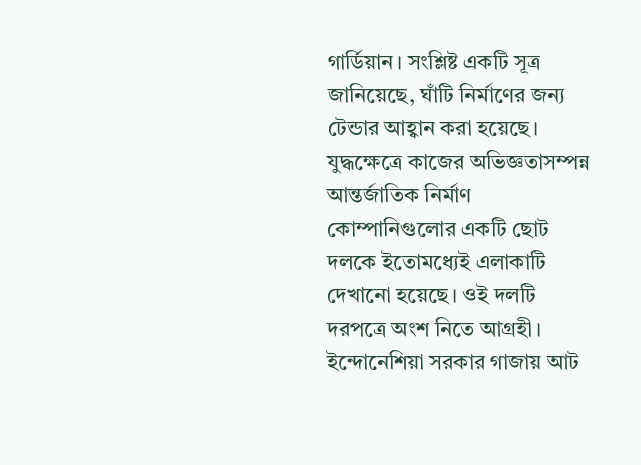গার্ডিয়ান। সংশ্লিষ্ট একটি সূত্র জানিয়েছে, ঘাঁটি নির্মাণের জন্য টেন্ডার আহ্বান করা হয়েছে। যুদ্ধক্ষেত্রে কাজের অভিজ্ঞতাসম্পন্ন আন্তর্জাতিক নির্মাণ কোম্পানিগুলোর একটি ছোট দলকে ইতোমধ্যেই এলাকাটি দেখানো হয়েছে। ওই দলটি দরপত্রে অংশ নিতে আগ্রহী।    ইন্দোনেশিয়া সরকার গাজায় আট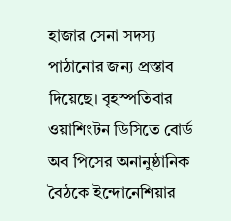হাজার সেনা সদস্য পাঠানোর জন্য প্রস্তাব দিয়েছে। বৃহস্পতিবার ওয়াশিংটন ডিসিতে বোর্ড অব পিসের অনানুষ্ঠানিক বৈঠকে ইন্দোনেশিয়ার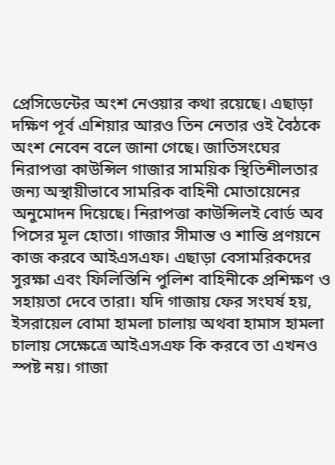প্রেসিডেন্টের অংশ নেওয়ার কথা রয়েছে। এছাড়া দক্ষিণ পূর্ব এশিয়ার আরও তিন নেতার ওই বৈঠকে অংশ নেবেন বলে জানা গেছে। জাতিসংঘের নিরাপত্তা কাউন্সিল গাজার সাময়িক স্থিতিশীলতার জন্য অস্থায়ীভাবে সামরিক বাহিনী মোতায়েনের অনুমোদন দিয়েছে। নিরাপত্তা কাউন্সিলই বোর্ড অব পিসের মূল হোতা। গাজার সীমান্ত ও শান্তি প্রণয়নে কাজ করবে আইএসএফ। এছাড়া বেসামরিকদের সুরক্ষা এবং ফিলিস্তিনি পুলিশ বাহিনীকে প্রশিক্ষণ ও সহায়তা দেবে তারা। যদি গাজায় ফের সংঘর্ষ হয়, ইসরায়েল বোমা হামলা চালায় অথবা হামাস হামলা চালায় সেক্ষেত্রে আইএসএফ কি করবে তা এখনও স্পষ্ট নয়। গাজা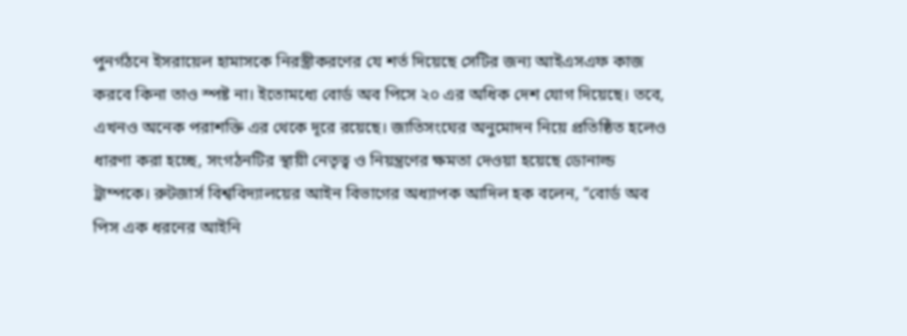পুনর্গঠনে ইসরায়েল হামাসকে নিরস্ত্রীকরণের যে শর্ত দিয়েছে সেটির জন্য আইএসএফ কাজ করবে কিনা তাও স্পষ্ট না। ইতোমধ্যে বোর্ড অব পিসে ২০ এর অধিক দেশ যোগ দিয়েছে। তবে, এখনও অনেক পরাশক্তি এর থেকে দূরে রয়েছে। জাতিসংঘের অনুমোদন নিয়ে প্রতিষ্ঠিত হলেও ধারণা করা হচ্ছে, সংগঠনটির স্থায়ী নেতৃত্ব ও নিয়ন্ত্রণের ক্ষমতা দেওয়া হয়েছে ডোনাল্ড ট্রাম্পকে। রুটজার্স বিশ্ববিদ্যালয়ের আইন বিভাগের অধ্যাপক আদিল হক বলেন, “বোর্ড অব পিস এক ধরনের আইনি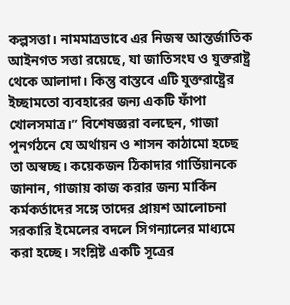কল্পসত্তা। নামমাত্রভাবে এর নিজস্ব আন্তর্জাতিক আইনগত সত্তা রয়েছে, যা জাতিসংঘ ও যুক্তরাষ্ট্র থেকে আলাদা। কিন্তু বাস্তবে এটি যুক্তরাষ্ট্রের ইচ্ছামতো ব্যবহারের জন্য একটি ফাঁপা খোলসমাত্র।” বিশেষজ্ঞরা বলছেন, গাজা পুনর্গঠনে যে অর্থায়ন ও শাসন কাঠামো হচ্ছে তা অস্বচ্ছ। কয়েকজন ঠিকাদার গার্ডিয়ানকে জানান, গাজায় কাজ করার জন্য মার্কিন কর্মকর্তাদের সঙ্গে তাদের প্রায়শ আলোচনা সরকারি ইমেলের বদলে সিগন্যালের মাধ্যমে করা হচ্ছে। সংশ্লিষ্ট একটি সূত্রের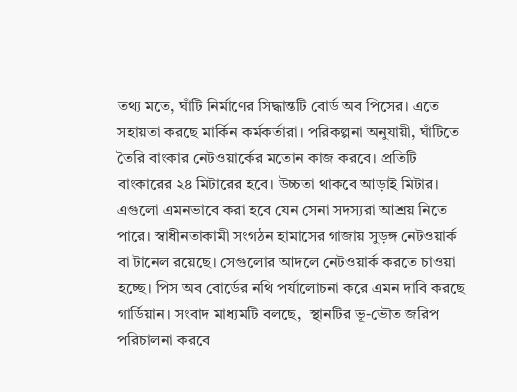তথ্য মতে, ঘাঁটি নির্মাণের সিদ্ধান্তটি বোর্ড অব পিসের। এতে সহায়তা করছে মার্কিন কর্মকর্তারা। পরিকল্পনা অনুযায়ী, ঘাঁটিতে তৈরি বাংকার নেটওয়ার্কের মতোন কাজ করবে। প্রতিটি বাংকারের ২৪ মিটারের হবে। উচ্চতা থাকবে আড়াই মিটার। এগুলো এমনভাবে করা হবে যেন সেনা সদস্যরা আশ্রয় নিতে পারে। স্বাধীনতাকামী সংগঠন হামাসের গাজায় সুড়ঙ্গ নেটওয়ার্ক বা টানেল রয়েছে। সেগুলোর আদলে নেটওয়ার্ক করতে চাওয়া হচ্ছে। পিস অব বোর্ডের নথি পর্যালোচনা করে এমন দাবি করছে গার্ডিয়ান। সংবাদ মাধ্যমটি বলছে,  স্থানটির ভূ-ভৌত জরিপ পরিচালনা করবে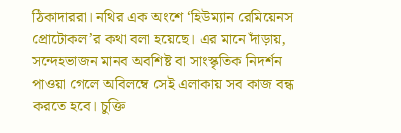ঠিকাদাররা। নথির এক অংশে ‘হিউম্যান রেমিয়েনস প্রোটোকল’র কথা বলা হয়েছে। এর মানে দাঁড়ায়, সন্দেহভাজন মানব অবশিষ্ট বা সাংস্কৃতিক নিদর্শন পাওয়া গেলে অবিলম্বে সেই এলাকায় সব কাজ বন্ধ করতে হবে। চুক্তি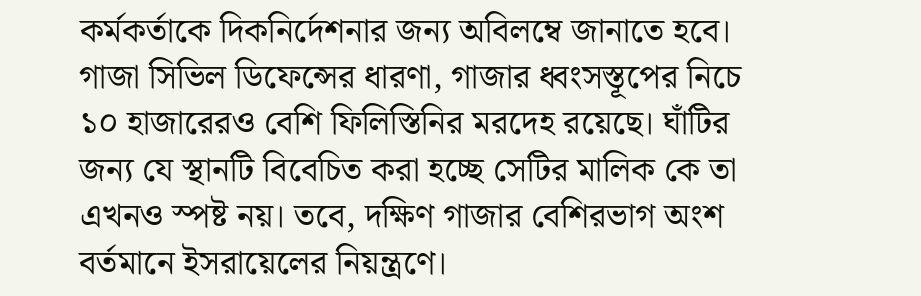কর্মকর্তাকে দিকনির্দেশনার জন্য অবিলম্বে জানাতে হবে। গাজা সিভিল ডিফেন্সের ধারণা, গাজার ধ্বংসস্তূপের নিচে ১০ হাজারেরও বেশি ফিলিস্তিনির মরদেহ রয়েছে। ঘাঁটির জন্য যে স্থানটি বিবেচিত করা হচ্ছে সেটির মালিক কে তা এখনও স্পষ্ট নয়। তবে, দক্ষিণ গাজার বেশিরভাগ অংশ  বর্তমানে ইসরায়েলের নিয়ন্ত্রণে।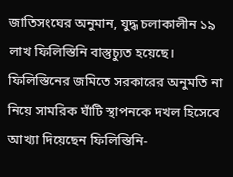জাতিসংঘের অনুমান, যুদ্ধ চলাকালীন ১৯ লাখ ফিলিস্তিনি বাস্তুচ্যুত হয়েছে। ফিলিস্তিনের জমিতে সরকারের অনুমতি না নিয়ে সামরিক ঘাঁটি স্থাপনকে দখল হিসেবে আখ্যা দিয়েছেন ফিলিস্তিনি-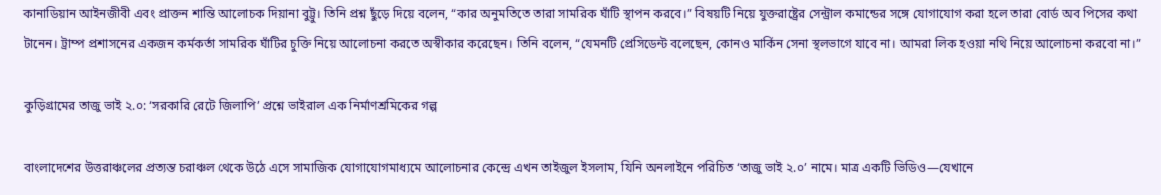কানাডিয়ান আইনজীবী এবং প্রাক্তন শান্তি আলোচক দিয়ানা বুট্টু। তিনি প্রশ্ন ছুঁড়ে দিয়ে বলেন, “কার অনুমতিতে তারা সামরিক ঘাঁটি স্থাপন করবে।” বিষয়টি নিয়ে যুক্তরাষ্ট্রের সেন্ট্রাল কমান্ডের সঙ্গে যোগাযোগ করা হলে তারা বোর্ড অব পিসের কথা টানেন। ট্রাম্প প্রশাসনের একজন কর্মকর্তা সামরিক ঘাঁটির চুক্তি নিয়ে আলোচনা করতে অস্বীকার করেছেন। তিনি বলেন, “যেমনটি প্রেসিডেন্ট বলেছেন, কোনও মার্কিন সেনা স্থলভাগে যাবে না। আমরা লিক হওয়া নথি নিয়ে আলোচনা করবো না।”

কুড়িগ্রামের তাজু ভাই ২.০: ‘সরকারি রেটে জিলাপি’ প্রশ্নে ভাইরাল এক নির্মাণশ্রমিকের গল্প

বাংলাদেশের উত্তরাঞ্চলের প্রত্যন্ত চরাঞ্চল থেকে উঠে এসে সামাজিক যোগাযোগমাধ্যমে আলোচনার কেন্দ্রে এখন তাইজুল ইসলাম, যিনি অনলাইনে পরিচিত ‘তাজু ভাই ২.০’ নামে। মাত্র একটি ভিডিও—যেখানে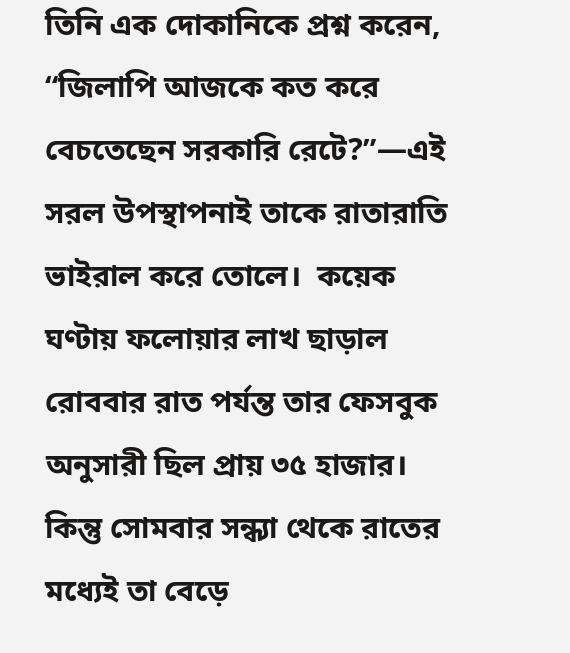তিনি এক দোকানিকে প্রশ্ন করেন, “জিলাপি আজকে কত করে বেচতেছেন সরকারি রেটে?”—এই সরল উপস্থাপনাই তাকে রাতারাতি ভাইরাল করে তোলে।  কয়েক ঘণ্টায় ফলোয়ার লাখ ছাড়াল রোববার রাত পর্যন্ত তার ফেসবুক অনুসারী ছিল প্রায় ৩৫ হাজার। কিন্তু সোমবার সন্ধ্যা থেকে রাতের মধ্যেই তা বেড়ে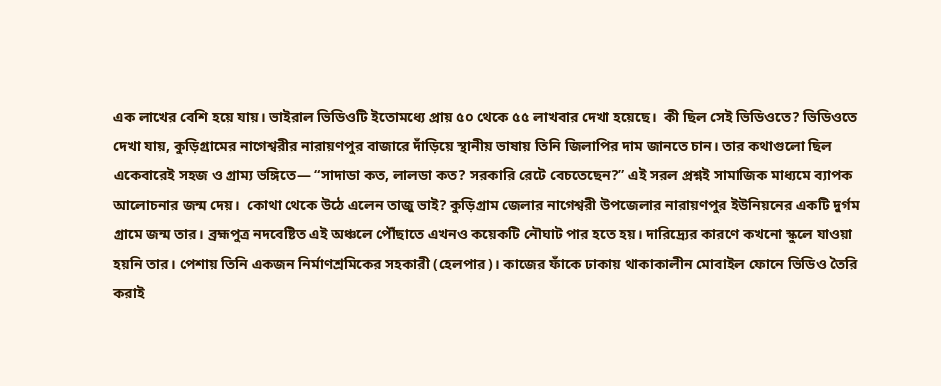এক লাখের বেশি হয়ে যায়। ভাইরাল ভিডিওটি ইতোমধ্যে প্রায় ৫০ থেকে ৫৫ লাখবার দেখা হয়েছে।  কী ছিল সেই ভিডিওতে? ভিডিওতে দেখা যায়, কুড়িগ্রামের নাগেশ্বরীর নারায়ণপুর বাজারে দাঁড়িয়ে স্থানীয় ভাষায় তিনি জিলাপির দাম জানতে চান। তার কথাগুলো ছিল একেবারেই সহজ ও গ্রাম্য ভঙ্গিতে— “সাদাডা কত, লালডা কত? সরকারি রেটে বেচতেছেন?” এই সরল প্রশ্নই সামাজিক মাধ্যমে ব্যাপক আলোচনার জন্ম দেয়।  কোথা থেকে উঠে এলেন তাজু ভাই? কুড়িগ্রাম জেলার নাগেশ্বরী উপজেলার নারায়ণপুর ইউনিয়নের একটি দুর্গম গ্রামে জন্ম তার। ব্রহ্মপুত্র নদবেষ্টিত এই অঞ্চলে পৌঁছাতে এখনও কয়েকটি নৌঘাট পার হতে হয়। দারিদ্র্যের কারণে কখনো স্কুলে যাওয়া হয়নি তার। পেশায় তিনি একজন নির্মাণশ্রমিকের সহকারী (হেলপার)। কাজের ফাঁকে ঢাকায় থাকাকালীন মোবাইল ফোনে ভিডিও তৈরি করাই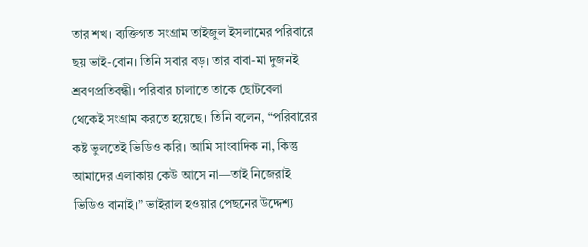তার শখ। ব্যক্তিগত সংগ্রাম তাইজুল ইসলামের পরিবারে ছয় ভাই-বোন। তিনি সবার বড়। তার বাবা-মা দুজনই শ্রবণপ্রতিবন্ধী। পরিবার চালাতে তাকে ছোটবেলা থেকেই সংগ্রাম করতে হয়েছে। তিনি বলেন, “পরিবারের কষ্ট ভুলতেই ভিডিও করি। আমি সাংবাদিক না, কিন্তু আমাদের এলাকায় কেউ আসে না—তাই নিজেরাই ভিডিও বানাই।” ভাইরাল হওয়ার পেছনের উদ্দেশ্য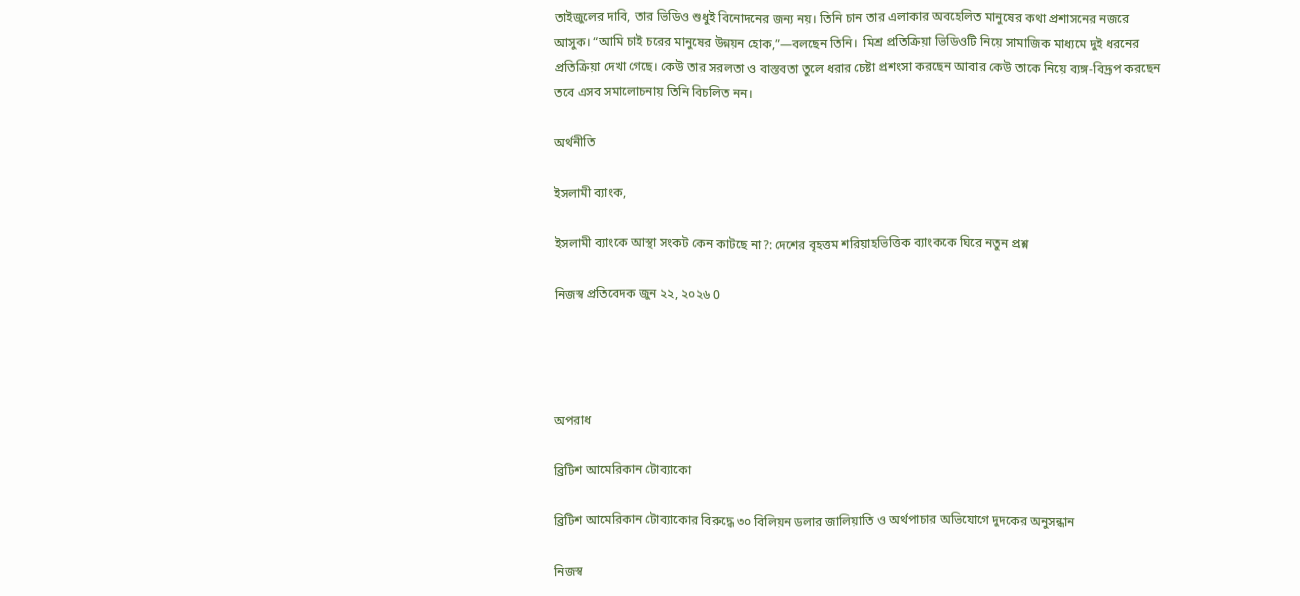তাইজুলের দাবি, তার ভিডিও শুধুই বিনোদনের জন্য নয়। তিনি চান তার এলাকার অবহেলিত মানুষের কথা প্রশাসনের নজরে আসুক। “আমি চাই চরের মানুষের উন্নয়ন হোক,”—বলছেন তিনি।  মিশ্র প্রতিক্রিয়া ভিডিওটি নিয়ে সামাজিক মাধ্যমে দুই ধরনের প্রতিক্রিয়া দেখা গেছে। কেউ তার সরলতা ও বাস্তবতা তুলে ধরার চেষ্টা প্রশংসা করছেন আবার কেউ তাকে নিয়ে ব্যঙ্গ-বিদ্রূপ করছেন তবে এসব সমালোচনায় তিনি বিচলিত নন।

অর্থনীতি

ইসলামী ব্যাংক,

ইসলামী ব্যাংকে আস্থা সংকট কেন কাটছে না?: দেশের বৃহত্তম শরিয়াহভিত্তিক ব্যাংককে ঘিরে নতুন প্রশ্ন

নিজস্ব প্রতিবেদক জুন ২২, ২০২৬ 0




অপরাধ

ব্রিটিশ আমেরিকান টোব্যাকো

ব্রিটিশ আমেরিকান টোব্যাকোর বিরুদ্ধে ৩০ বিলিয়ন ডলার জালিয়াতি ও অর্থপাচার অভিযোগে দুদকের অনুসন্ধান

নিজস্ব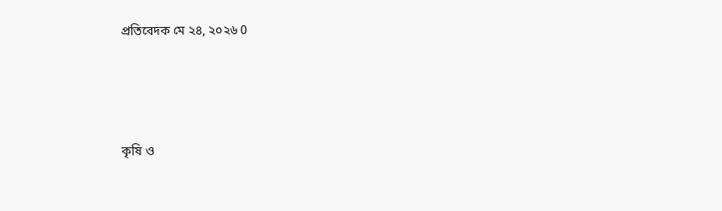প্রতিবেদক মে ২৪, ২০২৬ 0




কৃষি ও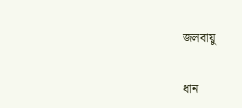জলবায়ু

ধান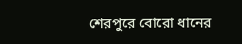শেরপুরে বোরো ধানের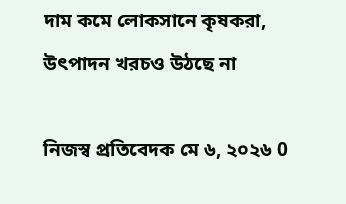দাম কমে লোকসানে কৃষকরা, উৎপাদন খরচও উঠছে না

নিজস্ব প্রতিবেদক মে ৬, ২০২৬ 0